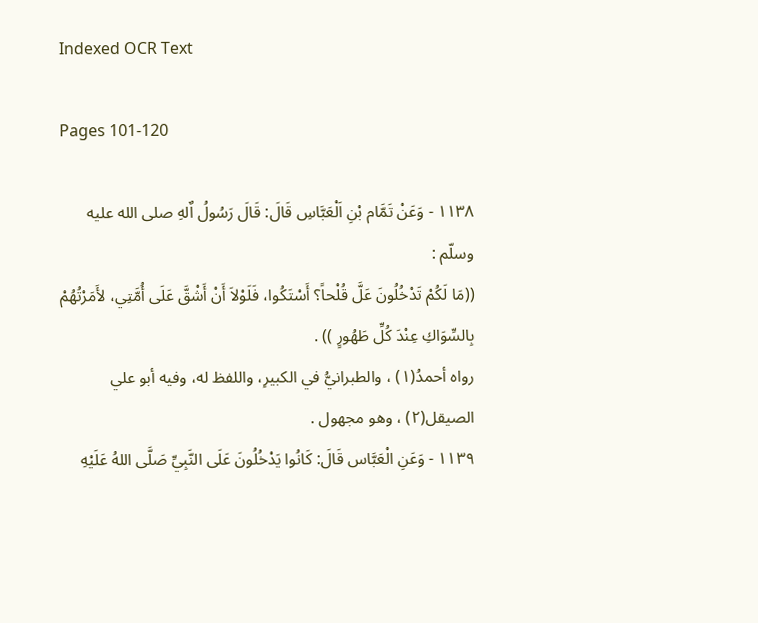Indexed OCR Text

Pages 101-120

١١٣٨ - وَعَنْ تَمَّام بْنِ اَلْعَبَّاسِ قَالَ: قَالَ رَسُولُ اٌلهِ صلى الله عليه وسلّم :
((مَا لَكُمْ تَدْخُلُونَ عَلَّ قُلْحاً؟ أَسْتَكُوا، فَلَوْلاَ أَنْ أَشْقَّ عَلَى أُمَّتِي، لأَمَرْتُهُمْ
بِالسِّوَاكِ عِنْدَ كُلِّ طَهُورٍ )) .
رواه أحمدُ(١) ، والطبرانيُّ في الكبيرِ، واللفظ له، وفيه أبو علي
الصيقل(٢) ، وهو مجهول .
١١٣٩ - وَعَنِ الْعَبَّاس قَالَ: كَانُوا يَدْخُلُونَ عَلَى النَّبِيِّ صَلَّى اللهُ عَلَيْهِ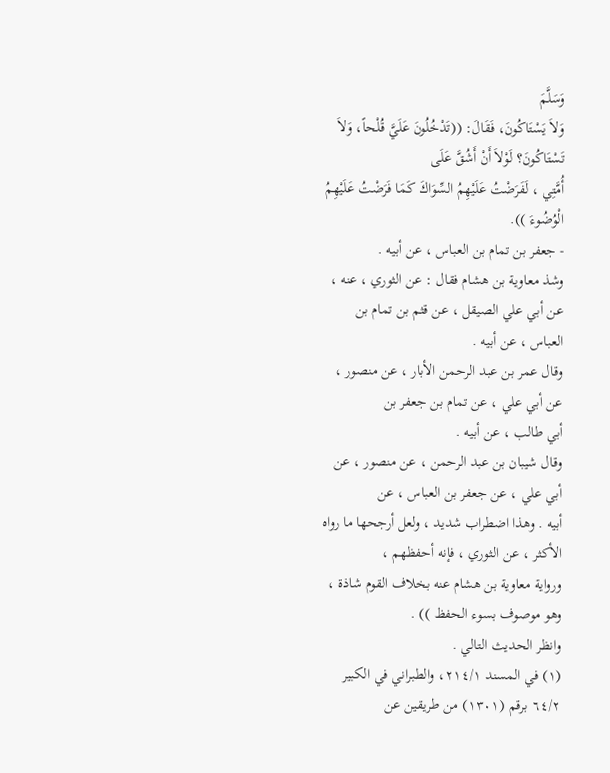وَسَلَّمَ
وَلاَ يَسْتَاكُونَ، فَقَالَ: ((تَدْخُلُونَ عَلَيَّ قُلْحاً، وَلاَ تَسْتَاكُونَ؟ لَوْلاَ أَنْ أَشُقَّ عَلَى
أُمَّتِي ، لَفَرَضْتُ عَلَيْهِمُ السِّوَاكَ كَمَا فَرَضْتُ عَلَيْهِمُ الْوُضُوءَ )).
- جعفر بن تمام بن العباس ، عن أبيه .
وشذ معاوية بن هشام فقال : عن الثوري ، عنه ، عن أبي علي الصيقل ، عن قثم بن تمام بن
العباس ، عن أبيه .
وقال عمر بن عبد الرحمن الأبار ، عن منصور ، عن أبي علي ، عن تمام بن جعفر بن
أبي طالب ، عن أبيه .
وقال شيبان بن عبد الرحمن ، عن منصور ، عن أبي علي ، عن جعفر بن العباس ، عن
أبيه . وهذا اضطراب شديد ، ولعل أرجحها ما رواه الأكثر ، عن الثوري ، فإنه أحفظهم ،
ورواية معاوية بن هشام عنه بخلاف القوم شاذة ، وهو موصوف بسوء الحفظ )) .
وانظر الحديث التالي .
(١) في المسند ٢١٤/١، والطبراني في الكبير ٦٤/٢ برقم (١٣٠١) من طريقين عن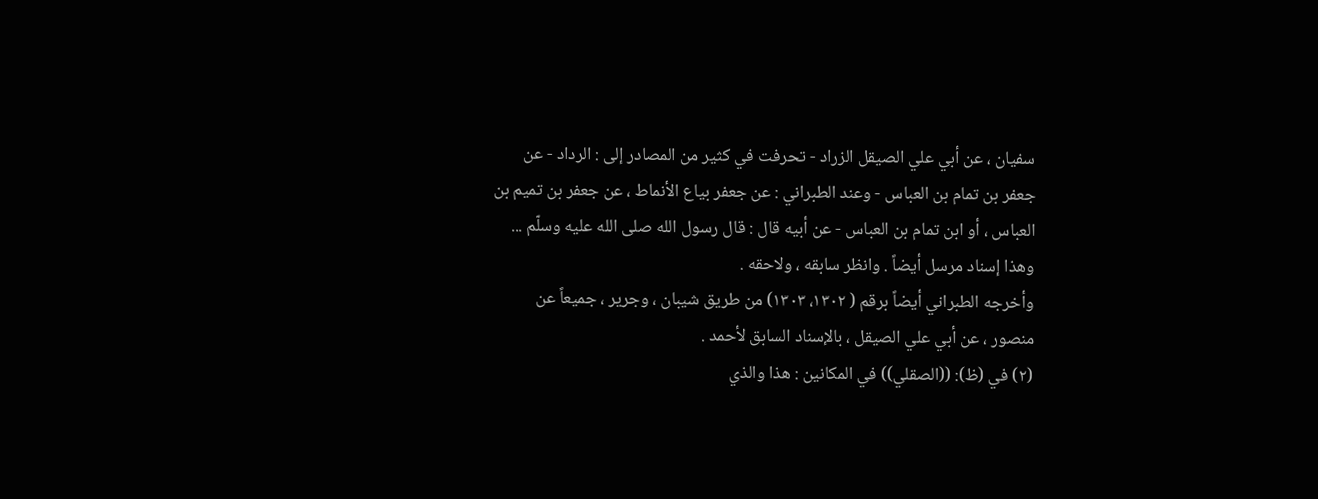سفيان ، عن أبي علي الصيقل الزراد - تحرفت في كثير من المصادر إلى : الرداد - عن
جعفر بن تمام بن العباس - وعند الطبراني : عن جعفر بياع الأنماط ، عن جعفر بن تميم بن
العباس ، أو ابن تمام بن العباس - عن أبيه قال : قال رسول الله صلى الله عليه وسلّم ...
وهذا إسناد مرسل أيضاً . وانظر سابقه ، ولاحقه .
وأخرجه الطبراني أيضاً برقم ( ١٣٠٢، ١٣٠٣) من طريق شيبان ، وجرير ، جميعاً عن
منصور ، عن أبي علي الصيقل ، بالإسناد السابق لأحمد .
(٢) في (ظ): ((الصقلي)) في المكانين : هذا والذي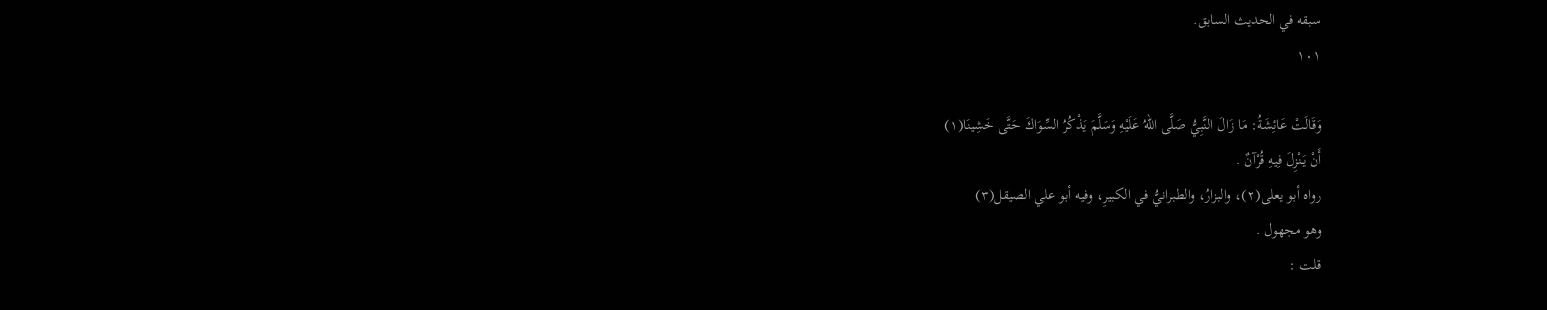سبقه في الحديث السابق.
١٠١

وَقَالَتْ عَائِشَةُ: مَا زَالَ النَّبِيُّ صَلَّى اللهُ عَلَيْهِ وَسَلَّمَ يَذْكُرُ السِّوَاكَ حَتَّى خَشِينَا(١)
أَنْ يَنْزِلَ فِيهِ قُرْآنٌ .
رواه أبو يعلى(٢)، والبزارُ، والطبرانيُّ في الكبيرِ، وفيه أبو علي الصيقل(٣)
وهو مجهول .
قلت :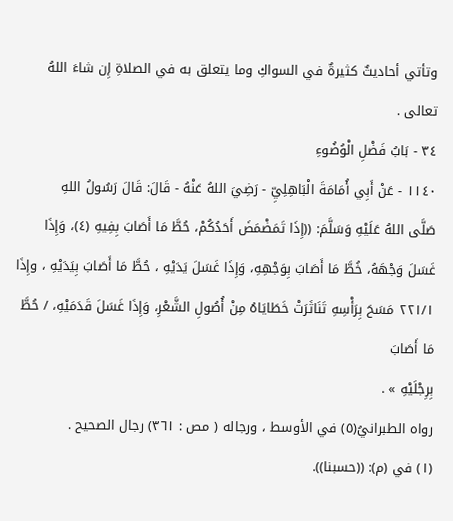وتأتي أحاديثٌ كثيرةٌ في السواكِ وما يتعلق به في الصلاةِ إِن شاءَ اللهُ
تعالى .
٣٤ - بَابُ فَضْلِ الْوُضُوءِ
١١٤٠ - عَنْ أَبِي أُمَامَةَ الْبَاهِلِيِّ - رَضِيَ اللهُ عَنْهُ - قَالَ: قَالَ رَسُولُ اللهِ
صَلَّى اللهُ عَلَيْهِ وَسَلَّمَ: ((إِذَا تَمَضْمَضَ أَحَدُكُمْ، حُطَّ مَا أَصَابَ بِفِيهِ (٤)، وَإِذَا
غَسَلَ وَجْهَهُ، خُطَّ مَا أَصَابَ بِوَجْهِهِ، وَإِذَا غَسَلَ يَدَيْهِ ، حُطَّ مَا أَصَابَ بِيَدَيْهِ ، وإِذَا
٢٢١/١ مَسَحَ بِرَأْسِهِ تَنَاثَرَتْ خَطَايَاهُ مِنْ أُصُولِ الشَّعْرِ، وَإِذَا غَسَلَ قَدَمَيْهِ، / حُطَّ مَا أَصَابَ
بِرِجْلَيْهِ » .
رواه الطبرانيُ(٥) في الأوسط ، ورجاله ( مص : ٣٦١) رجال الصحيح .
(١) في (م): ((حسبنا)).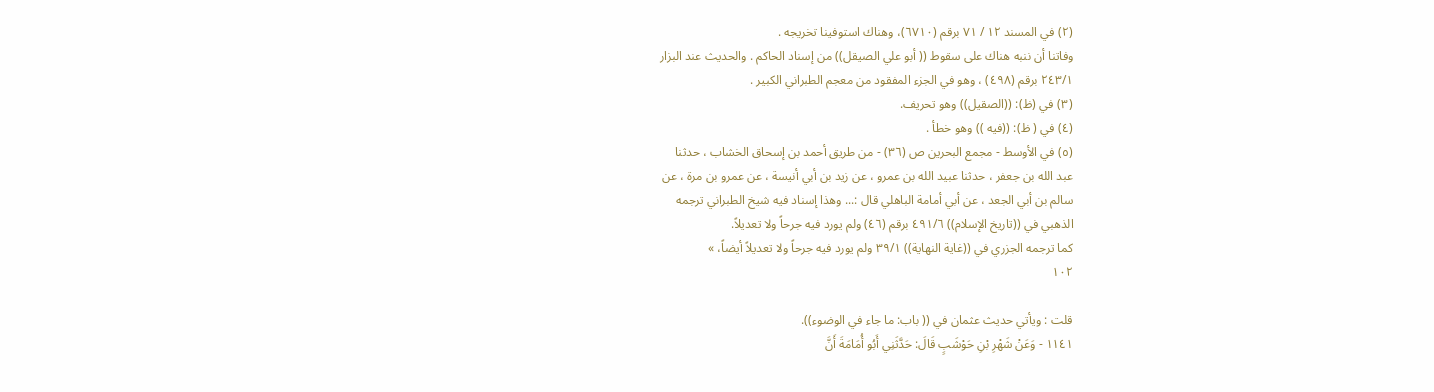(٢) في المسند ١٢ / ٧١ برقم (٦٧١٠)، وهناك استوفينا تخريجه .
وفاتنا أن ننبه هناك على سقوط (( أبو علي الصيقل)) من إسناد الحاكم . والحديث عند البزار
٢٤٣/١ برقم (٤٩٨) ، وهو في الجزء المفقود من معجم الطبراني الكبير .
(٣) في (ظ): ((الصقيل)) وهو تحريف.
(٤) في ( ظ): ((فيه )) وهو خطأ .
(٥) في الأوسط - مجمع البحرين ص (٣٦) - من طريق أحمد بن إسحاق الخشاب ، حدثنا
عبد الله بن جعفر ، حدثنا عبيد الله بن عمرو ، عن زيد بن أبي أنيسة ، عن عمرو بن مرة ، عن
سالم بن أبي الجعد ، عن أبي أمامة الباهلي قال :... وهذا إسناد فيه شيخ الطبراني ترجمه
الذهبي في ((تاريخ الإسلام)) ٤٩١/٦ برقم (٤٦) ولم يورد فيه جرحاً ولا تعديلاً.
كما ترجمه الجزري في ((غاية النهاية)) ٣٩/١ ولم يورد فيه جرحاً ولا تعديلاً أيضاً، »
١٠٢

قلت : ويأتي حديث عثمان في (( باب: ما جاء في الوضوء)).
١١٤١ - وَعَنْ شَهْرِ بْنِ حَوْشَبٍ قَالَ: حَدَّثَنِي أَبُو أُمَامَةَ أَنَّ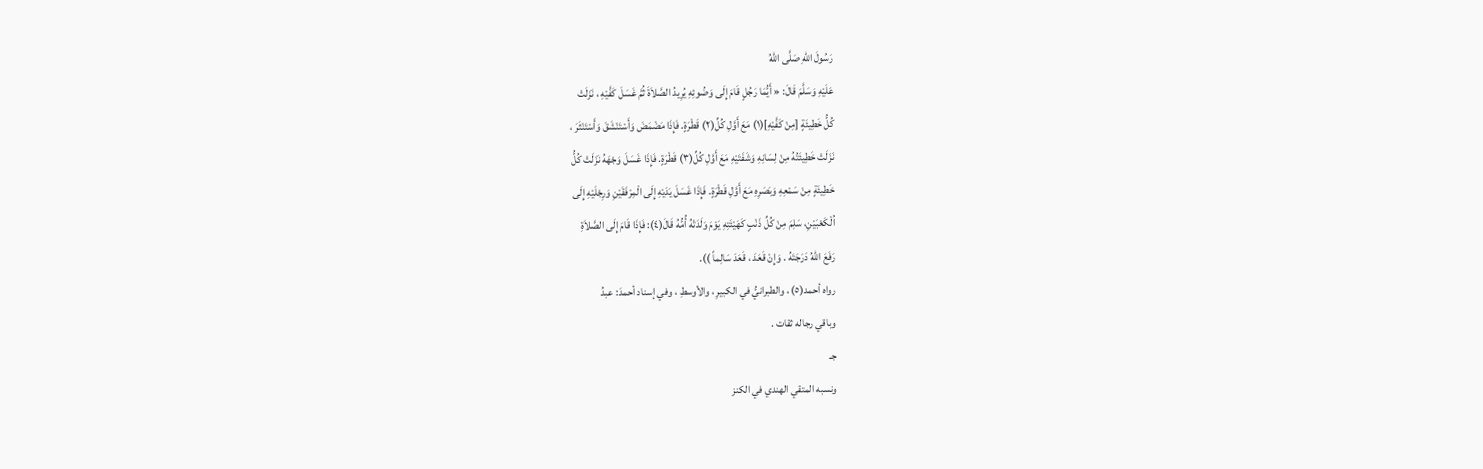رَسُولَ اللهِ صَلَّى اللهُ
عَلَيْهِ وَسَلَّمَ قَالَ: « أَيُّمَا رَجُلٍ قَامَ إِلَى وَضُوئِهِ يُرِيدُ الصَّلاَةَ ثُمَّ غَسَلَ كَفَّيْهِ ، نَزَلَتْ
كُلُّ خَطِيئَةٍ [مِنْ كَفَّيْهِ](١) مَعَ أَوَّلِ كُلِّ(٢) قَطْرَةٍ. فَإِذَا مَضْمَضَ وَأَسْتَنْشَقَ وَأَسْتَنْثَرَ ،
نَزَلَتْ خَطِيئَتُهُ مِنْ لِسَانِهِ وَشَفَتَيْهِ مَعَ أَوَّلِ كُلِّ(٣) قَطْرَةٍ. فَإِذَا غَسَلَ وَجْهَهُ نَزَلَتْ كُلُّ
خَطِيئَةٍ مِنْ سَمْعِهِ وَبَصَرِهِ مَعَ أَوَّلِ قَطْرَةٍ. فَإِذَا غَسَلَ يَدَيْهِ إِلَى الْمِرْفَقَيْنِ وَرِجْلَيْهِ إِلَى
اُلْكَعْبَيْنِ، سَلِمَ مِنْ كُلِّ ذَنْبٍ كَهَيْئَتِهِ يَوْمَ وَلَدَتْهُ أُمُّهُ قَالَ(٤): فَإِذَا قَامَ إِلَى الصَّلاَةِ
رَفَعَ اللهُ دَرَجَتَهُ . وَإِنْ قَعَدَ ، قَعَدَ سَالِماً )).
رواه أحمد(٥) ، والطبرانيُّ في الكبيرِ ، والأوسطِ ، وفي إسناد أحمدَ: عبدُ
وباقي رجاله ثقات .
جـ
ونسبه المتقي الهندي في الكنز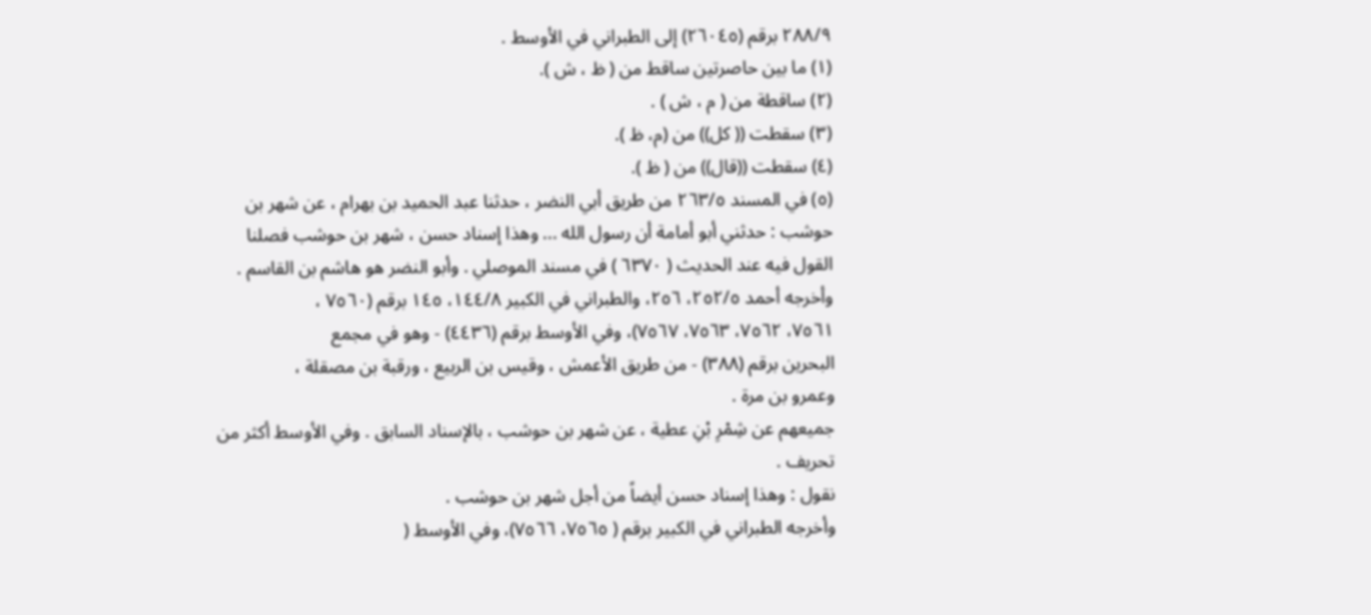٢٨٨/٩ برقم (٢٦٠٤٥) إلى الطبراني في الأوسط .
(١) ما بين حاصرتين ساقط من ( ظ ، ش ).
(٢) ساقطة من ( م ، ش ) .
(٣) سقطت (( كل)) من (م، ظ ).
(٤) سقطت ((قال)) من ( ظ ).
(٥) في المسند ٢٦٣/٥ من طريق أبي النضر ، حدثنا عبد الحميد بن بهرام ، عن شهر بن
حوشب : حدثني أبو أمامة أن رسول الله ... وهذا إسناد حسن ، شهر بن حوشب فصلنا
القول فيه عند الحديث ( ٦٣٧٠ ) في مسند الموصلي . وأبو النضر هو هاشم بن القاسم .
وأخرجه أحمد ٢٥٢/٥، ٢٥٦، والطبراني في الكبير ١٤٤/٨، ١٤٥ برقم (٧٥٦٠ ،
٧٥٦١، ٧٥٦٢، ٧٥٦٣، ٧٥٦٧)، وفي الأوسط برقم (٤٤٣٦) - وهو في مجمع
البحرين برقم (٣٨٨) - من طريق الأعمش ، وقيس بن الربيع ، ورقبة بن مصقلة ،
وعمرو بن مرة .
جميعهم عن شِمْرِ بْنِ عطية ، عن شهر بن حوشب ، بالإسناد السابق . وفي الأوسط أكثر من
تحريف .
نقول : وهذا إسناد حسن أيضاً من أجل شهر بن حوشب .
وأخرجه الطبراني في الكبير برقم ( ٧٥٦٥، ٧٥٦٦)، وفي الأوسط (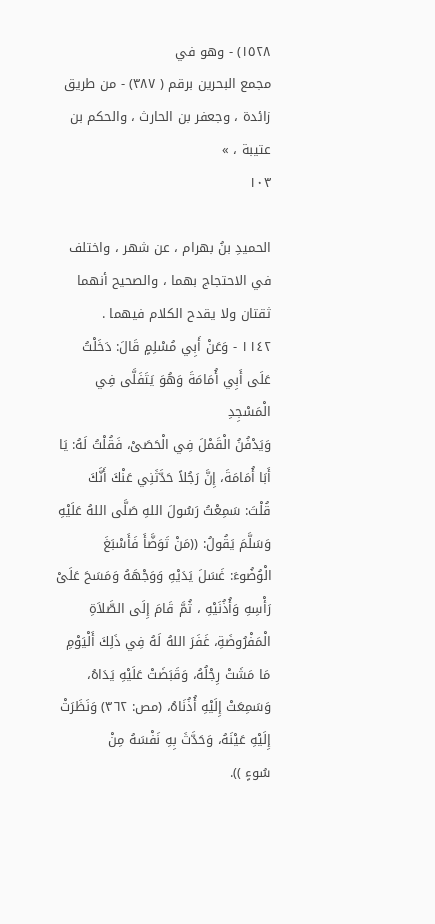١٥٢٨) - وهو في
مجمع البحرين برقم ( ٣٨٧) - من طريق زائدة ، وجعفر بن الحارث ، والحكم بن عتيبة ، »
١٠٣

الحميدِ بنُ بهرام ، عن شهر ، واختلف في الاحتجاج بهما ، والصحيح أنهما
ثقتان ولا يقدح الكلام فيهما .
١١٤٢ - وَعَنْ أَبِي مُسْلِمٍ قَالَ: دَخَلْتُ عَلَى أَبِي أُمَامَةَ وَهُوَ يَتَفَلَّى فِي الْمَسْجِدِ
وَيَدْفُنُ الْقَمْلَ فِي الْحَصَىْ، فَقُلْتُ لَهُ: يَا أَبَا أُمَامَةَ، إِنَّ رَجُلاً حَدَّثَنِي عَنْكَ أَنَّكَ
قُلْتَ: سَمِعْتُ رَسُولَ اللهِ صَلَّى اللهُ عَلَيْهِ وَسَلَّمَ يَقُولُ: ((مَنْ تَوَضَّأَ فَأَسْبَغَ
الْوُضُوءَ: غَسَلَ يَدَيْهِ وَوَجْهَهُ وَمَسَحَ عَلَىْ رَأْسِهِ وَأُذُنَيْهِ ، ثُمَّ قَامَ إِلَى الصَّلاَةِ
الْمَفْرُوضَةِ، غَفَرَ اللهُ لَهُ فِي ذَلِكَ أَلْيَوْمِ مَا مَشَتْ رِجْلُهُ، وَقَبَضَتْ عَلَيْهِ يَدَاهُ،
وَسَمِعَتْ إِلَيْهِ أُذُنَاهُ، (مص: ٣٦٢) وَنَظَرَتْ إِلَيْهِ عَيْنَهُ، وَحَدَّثَ بِهِ نَفْسَهُ مِنْ
سُوءٍ )).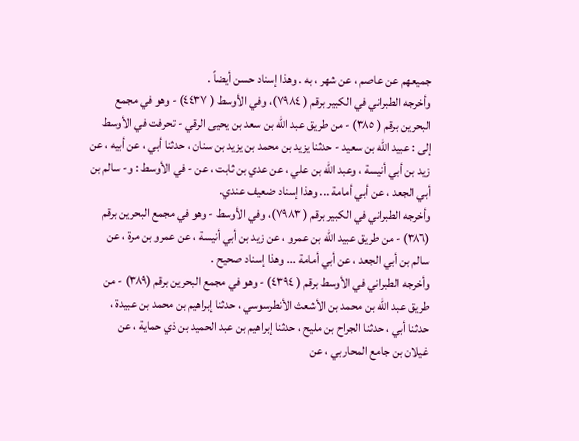جميعهم عن عاصم ، عن شهر ، به . وهذا إسناد حسن أيضاً .
وأخرجه الطبراني في الكبير برقم ( ٧٩٨٤)، وفي الأوسط ( ٤٤٣٧) - وهو في مجمع
البحرين برقم ( ٣٨٥) - من طريق عبد الله بن سعد بن يحيى الرقي - تحرفت في الأوسط
إلى : عبيد الله بن سعيد - حدثنا يزيد بن محمد بن يزيد بن سنان ، حدثنا أبي ، عن أبيه ، عن
زيد بن أبي أنيسة ، وعبد الله بن علي ، عن عدي بن ثابت ، عن - في الأوسط : و- سالم بن
أبي الجعد ، عن أبي أمامة ... وهذا إسناد ضعيف عندي.
وأخرجه الطبراني في الكبير برقم ( ٧٩٨٣)، وفي الأوسط - وهو في مجمع البحرين برقم
(٣٨٦) - من طريق عبيد الله بن عمرو ، عن زيد بن أبي أنيسة ، عن عمرو بن مرة ، عن
سالم بن أبي الجعد ، عن أبي أمامة ... وهذا إسناد صحيح .
وأخرجه الطبراني في الأوسط برقم ( ٤٣٩٤) - وهو في مجمع البحرين برقم (٣٨٩) - من
طريق عبد الله بن محمد بن الأشعث الأنطرسوسي ، حدثنا إبراهيم بن محمد بن عبيدة ،
حدثنا أبي ، حدثنا الجراح بن مليح ، حدثنا إبراهيم بن عبد الحميد بن ذي حماية ، عن
غيلان بن جامع المحاربي ، عن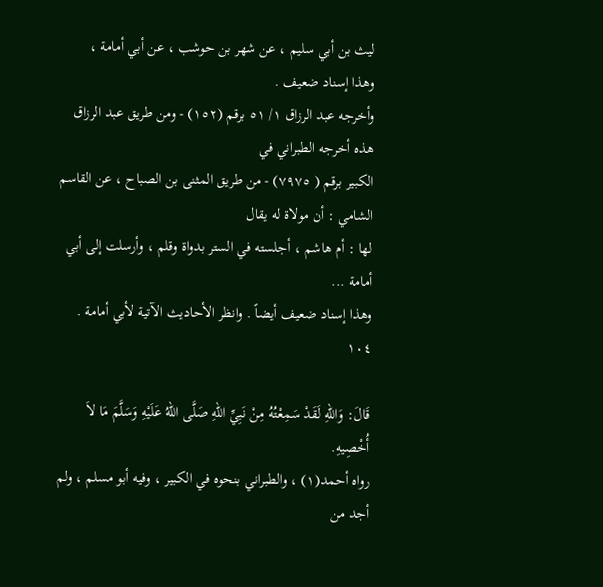ليث بن أبي سليم ، عن شهر بن حوشب ، عن أبي أمامة ،
وهذا إسناد ضعيف .
وأخرجه عبد الرزاق ١/ ٥١ برقم (١٥٢) - ومن طريق عبد الرزاق هذه أخرجه الطبراني في
الكبير برقم ( ٧٩٧٥) - من طريق المثنى بن الصباح ، عن القاسم الشامي : أن مولاة له يقال
لها : أم هاشم ، أجلسته في الستر بدواة وقلم ، وأرسلت إلى أبي أمامة ...
وهذا إسناد ضعيف أيضاً . وانظر الأحاديث الآتية لأبي أمامة .
١٠٤

قَالَ: وَاللهِ لَقَدْ سَمِعْتُهُ مِنْ نَبِيِّ اللهِ صَلَّى اللهُ عَلَيْهِ وَسَلَّمَ مَا لاَ أُخْصِيهِ.
رواه أحمد(١) ، والطبراني بنحوه في الكبير ، وفيه أبو مسلم ، ولم أجد من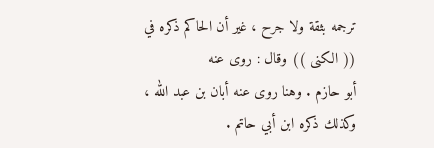ترجمه بثقة ولا جرح ، غير أن الحاكم ذكره في (( الكنى )) وقال : روى عنه
أبو حازم . وهنا روى عنه أبان بن عبد الله ، وكذلك ذكره ابن أبي حاتم .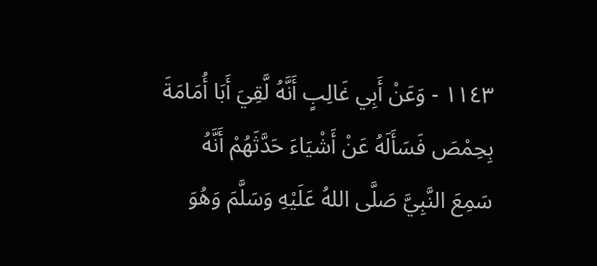١١٤٣ - وَعَنْ أَبِي غَالِبٍ أَنَّهُ لَّقِيَ أَبَا أُمَامَةَ بِحِمْصَ فَسَأَلَهُ عَنْ أَشْيَاءَ حَدَّثَهُمْ أَنَّهُ
سَمِعَ النَّبِيَّ صَلَّى اللهُ عَلَيْهِ وَسَلَّمَ وَهُوَ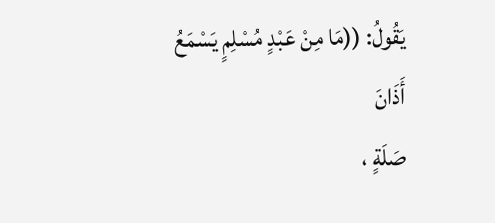يَقُولُ: ((مَا مِنْ عَبْدٍ مُسْلِمٍ يَسْمَعُ أَذَانَ
صَلَةٍ ،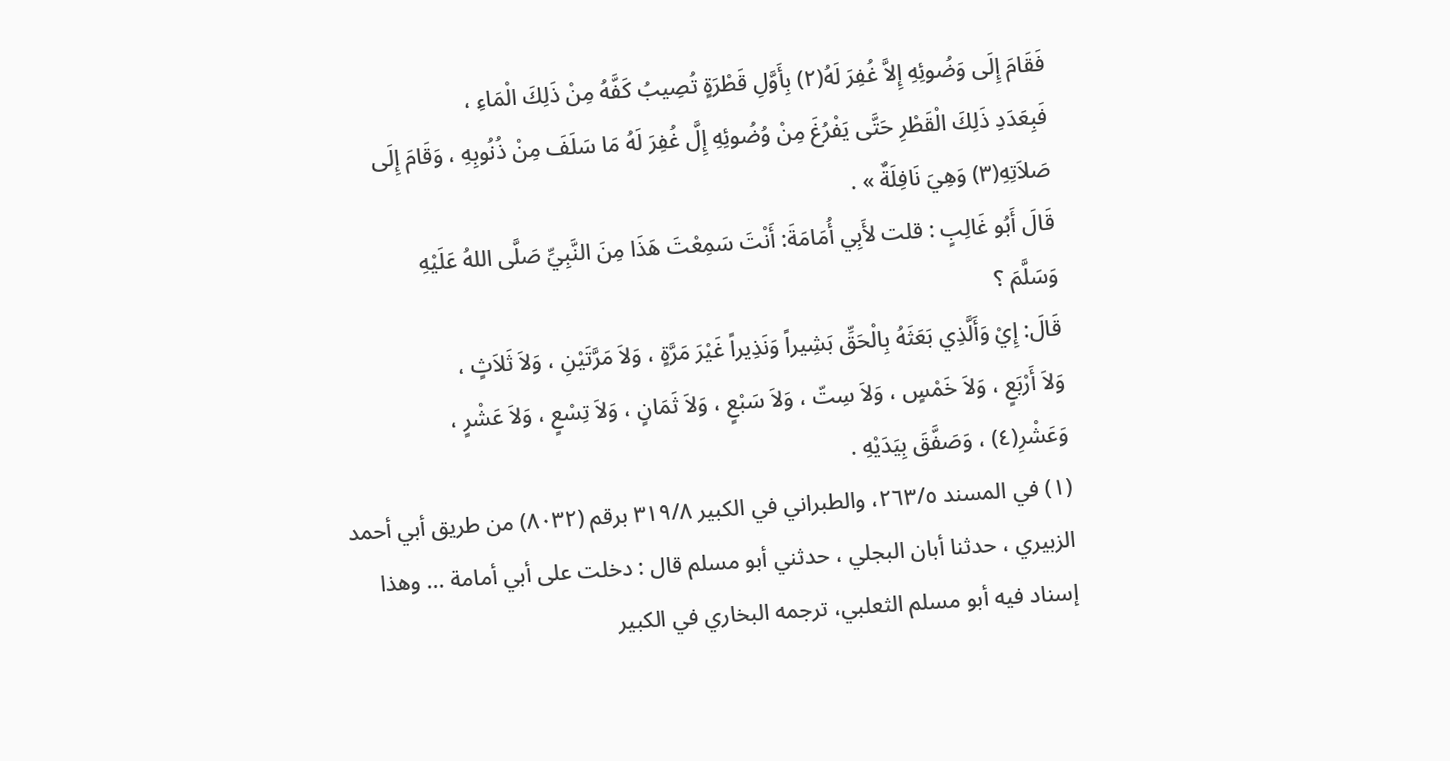فَقَامَ إِلَى وَضُوئِهِ إِلاَّ غُفِرَ لَهُ(٢) بِأَوَّلِ قَطْرَةٍ تُصِيبُ كَفَّهُ مِنْ ذَلِكَ الْمَاءِ ،
فَبِعَدَدِ ذَلِكَ الْقَطْرِ حَتَّى يَفْرُغَ مِنْ وُضُوئِهِ إِلَّ غُفِرَ لَهُ مَا سَلَفَ مِنْ ذُنُوبِهِ ، وَقَامَ إِلَى
صَلاَتِهِ(٣) وَهِيَ نَافِلَةٌ » .
قَالَ أَبُو غَالِبٍ : قلت لأَبِي أُمَامَةَ: أَنْتَ سَمِعْتَ هَذَا مِنَ النَّبِيِّ صَلَّى اللهُ عَلَيْهِ
وَسَلَّمَ ؟
قَالَ: إِيْ وَأَلَّذِي بَعَثَهُ بِالْحَقِّ بَشِيراً وَنَذِيراً غَيْرَ مَرَّةٍ ، وَلاَ مَرَّتَيْنِ ، وَلاَ ثَلاَثٍ ،
وَلاَ أَرْبَعٍ ، وَلاَ خَمْسٍ ، وَلاَ سِتّ ، وَلاَ سَبْعٍ ، وَلاَ ثَمَانٍ ، وَلاَ تِسْعٍ ، وَلاَ عَشْرٍ ،
وَعَشْرِ(٤) ، وَصَفَّقَ بِيَدَيْهِ .
(١) في المسند ٢٦٣/٥، والطبراني في الكبير ٣١٩/٨ برقم (٨٠٣٢) من طريق أبي أحمد
الزبيري ، حدثنا أبان البجلي ، حدثني أبو مسلم قال : دخلت على أبي أمامة ... وهذا
إسناد فيه أبو مسلم الثعلبي، ترجمه البخاري في الكبير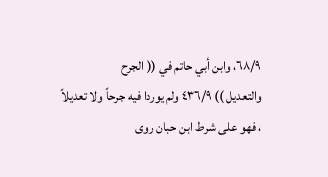٦٨/٩، وابن أبي حاتم في (( الجرح
والتعديل )) ٤٣٦/٩ ولم يوردا فيه جرحاً ولا تعديلاً ، فهو على شرط ابن حبان روى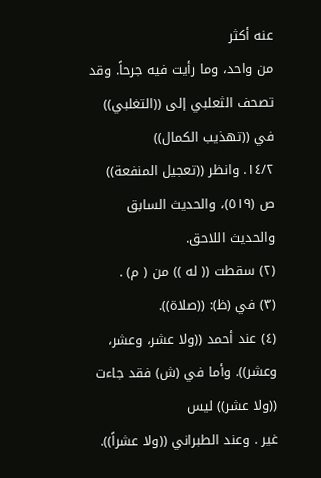عنه أكثر
من واحد، وما رأيت فيه جرحاً. وقد تصحف الثعلبي إلى ((التغلبي)) في ((تهذيب الكمال))
١٤/٢. وانظر ((تعجيل المنفعة)) ص (٥١٩)، والحديث السابق والحديث اللاحق.
(٢) سقطت (( له )) من ( م) .
(٣) في (ظ): ((صلاة)).
(٤) عند أحمد ((ولا عشر، وعشر، وعشر)). وأما في (ش) فقد جاءت ((ولا عشر)) ليس
غير . وعند الطبراني ((ولا عشراً)).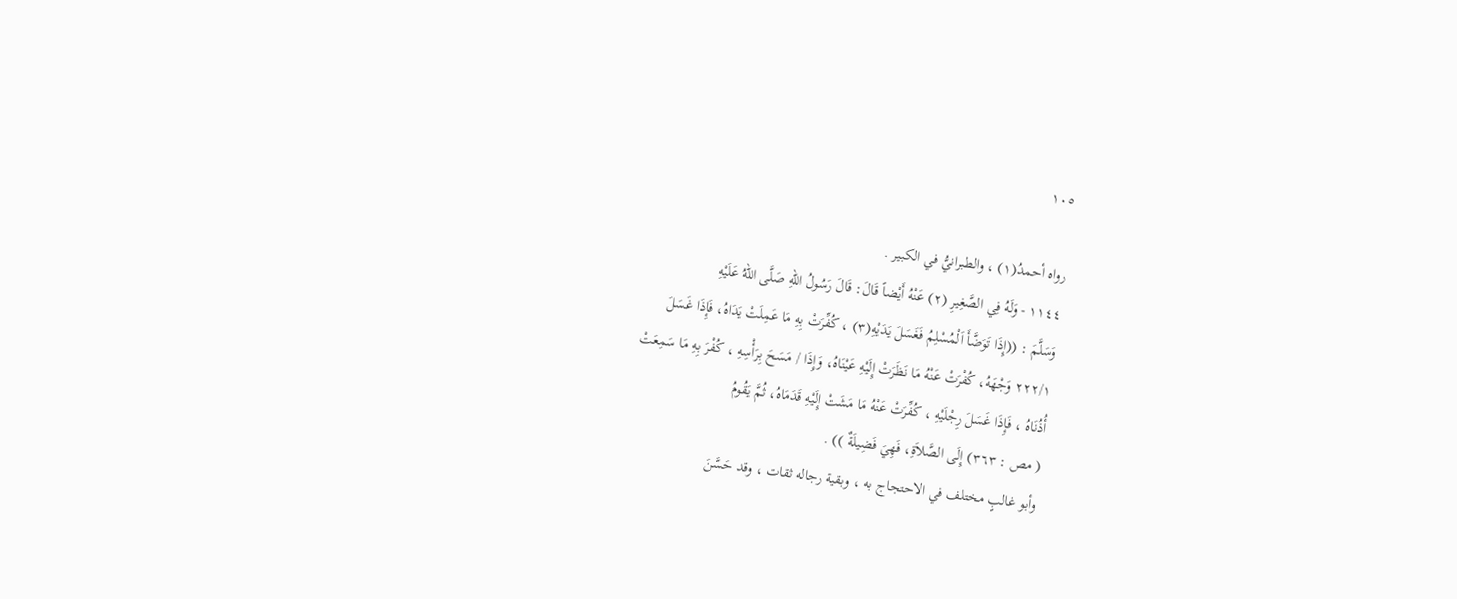١٠٥

رواه أحمدُ(١) ، والطبرانيُّ في الكبير .
١١٤٤ - وَلَهُ فِي الصَّغِيرِ (٢) عَنْهُ أَيْضاً قَالَ: قَالَ رَسُولُ اللهِ صَلَّى اللهُ عَلَيْهِ
وَسَلَّمَ : ((إِذَا تَوَضَّأَ اَلْمُسْلِمُ فَغَسَلَ يَدَيْهِ(٣) ، كُفِّرَتْ بِهِ مَا عَمِلَتْ يَدَاهُ، فَإِذَا غَسَلَ
٢٢٢/١ وَجْهَهُ، كُفْرَتْ عَنْهُ مَا نَظَرَتْ إِلَيْهِ عَيْنَاهُ، وَإِذَا / مَسَحَ بِرَأْسِهِ ، كُفْرَ بِهِ مَا سَمِعَتْ
أُذُنَاهُ ، فَإِذَا غَسَلَ رِجْلَيْهِ ، كُفِّرَتْ عَنْهُ مَا مَشَتْ إِلَيْهِ قَدَمَاهُ، ثُمَّ يَقُومُ
( مص : ٣٦٣) إِلَى الصَّلاَةِ، فَهِيَ فَضِيلَةٌ )) .
وأبو غالبٍ مختلف في الاحتجاج به ، وبقية رجاله ثقات ، وقد حَسَّنَ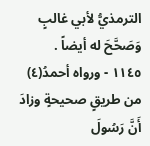الترمذيُّ لأبي غالبٍ وَصَحَّحَ له أيضاً .
١١٤٥ - ورواه أحمدُ(٤) من طريقٍ صحيحةٍ وزادَ أَنَّ رَسُولَ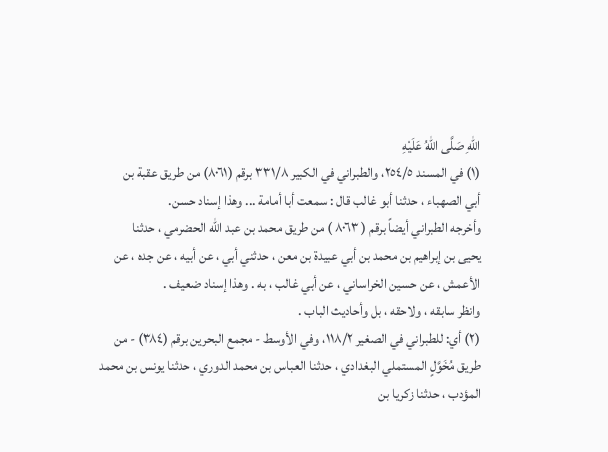اللهِ صَلَّى اللهُ عَلَيْهِ
(١) في المسند ٢٥٤/٥، والطبراني في الكبير ٣٣١/٨ برقم (٨٠٦١) من طريق عقبة بن
أبي الصهباء ، حدثنا أبو غالب قال : سمعت أبا أمامة ... وهذا إسناد حسن.
وأخرجه الطبراني أيضاً برقم ( ٨٠٦٣ ) من طريق محمد بن عبد الله الحضرمي ، حدثنا
يحيى بن إبراهيم بن محمد بن أبي عبيدة بن معن ، حدثني أبي ، عن أبيه ، عن جده ، عن
الأعمش ، عن حسين الخراساني ، عن أبي غالب ، به . وهذا إسناد ضعيف .
وانظر سابقه ، ولاحقه ، بل وأحاديث الباب .
(٢) أي: للطبراني في الصغير ١١٨/٢، وفي الأوسط - مجمع البحرين برقم (٣٨٤) - من
طريق مُخَوَّلٍ المستملي البغدادي ، حدثنا العباس بن محمد الدوري ، حدثنا يونس بن محمد
المؤدب ، حدثنا زكريا بن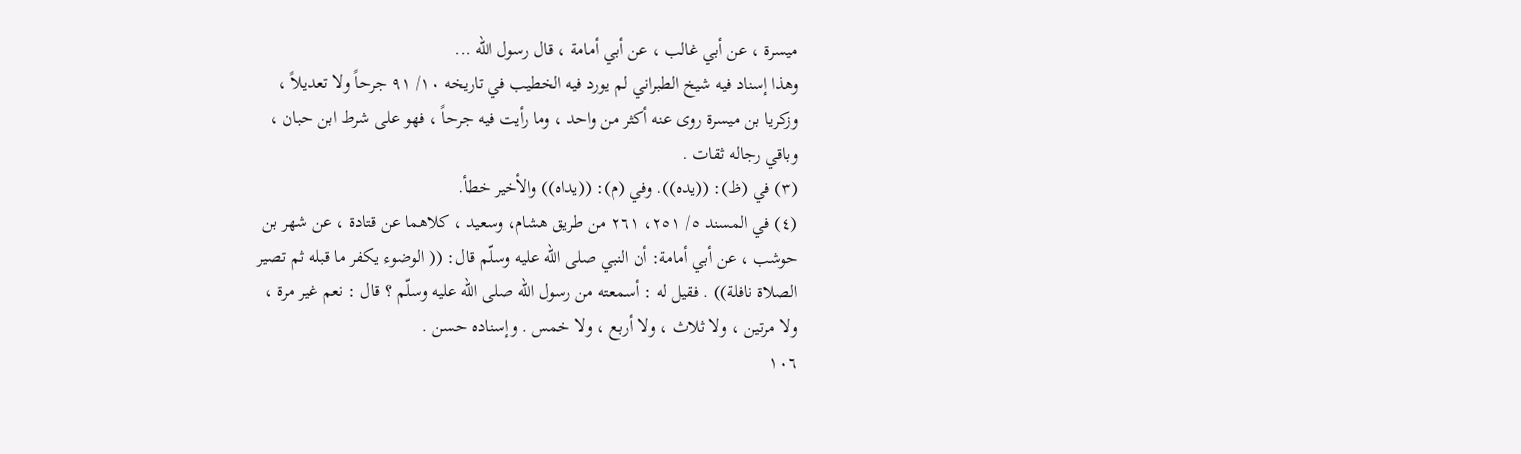ميسرة ، عن أبي غالب ، عن أبي أمامة ، قال رسول الله ...
وهذا إسناد فيه شيخ الطبراني لم يورد فيه الخطيب في تاريخه ١٠/ ٩١ جرحاً ولا تعديلاً ،
وزكريا بن ميسرة روى عنه أكثر من واحد ، وما رأيت فيه جرحاً ، فهو على شرط ابن حبان ،
وباقي رجاله ثقات .
(٣) في (ظ): ((يده)). وفي (م): ((يداه)) والأخير خطأ.
(٤) في المسند ٥/ ٢٥١، ٢٦١ من طريق هشام، وسعيد ، كلاهما عن قتادة ، عن شهر بن
حوشب ، عن أبي أمامة: أن النبي صلى الله عليه وسلّم قال: (( الوضوء يكفر ما قبله ثم تصير
الصلاة نافلة)) . فقيل له : أسمعته من رسول الله صلى الله عليه وسلّم ؟ قال : نعم غير مرة ،
ولا مرتين ، ولا ثلاث ، ولا أربع ، ولا خمس . وإسناده حسن .
١٠٦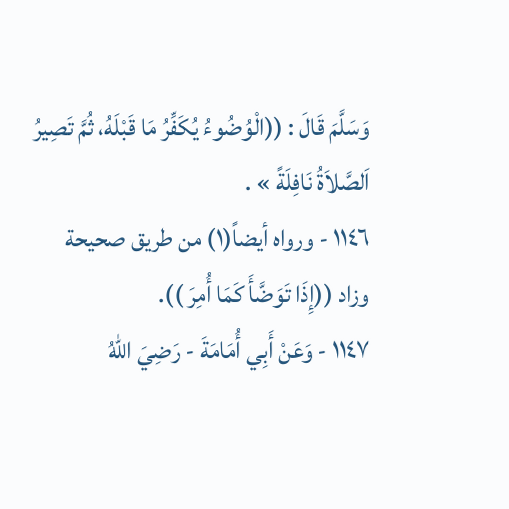وَسَلَّمَ قَالَ : ((الْوُضُوءُ يُكَفِّرُ مَا قَبْلَهُ، ثُمَّ تَصِيرُ اَلصَّلاَةُ نَافِلَةً » .
١١٤٦ - ورواه أيضاً(١) من طريق صحيحة وزاد ((إِذَا تَوَضَّأَ كَمَا أُمِرَ )).
١١٤٧ - وَعَنْ أَبِي أُمَامَةَ - رَضِيَ اللهُ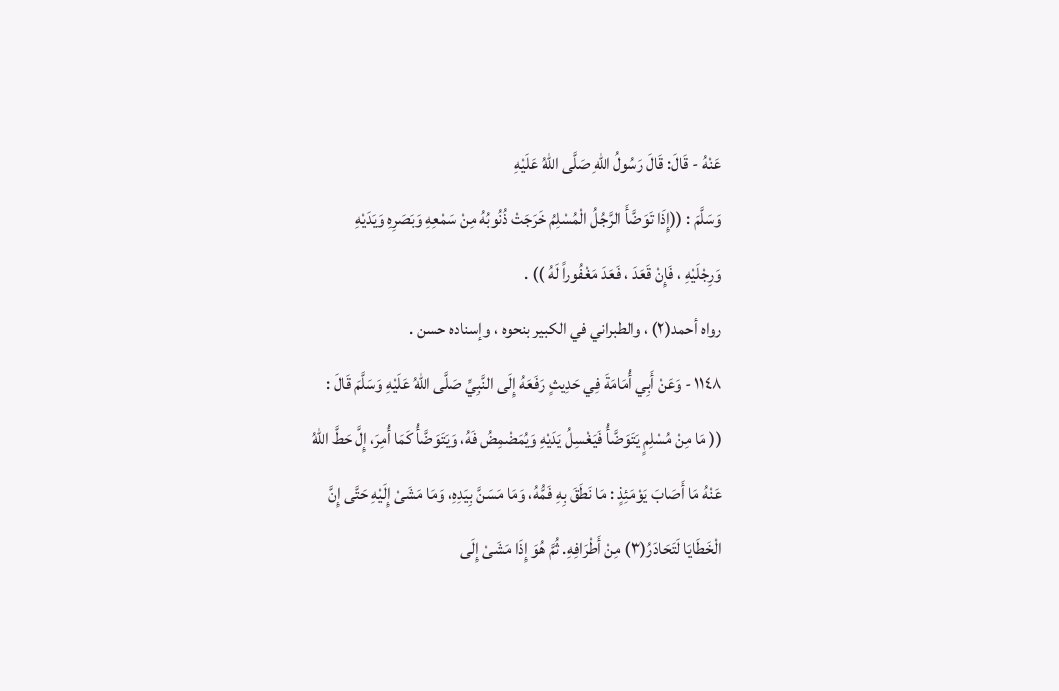عَنْهُ - قَالَ: قَالَ رَسُولُ اللهِ صَلَّى اللهُ عَلَيْهِ
وَسَلَّمَ : ((إِذَا تَوَضَّأَ الرَّجُلُ الْمُسْلِمُ خَرَجَتْ ذُنُوبُهُ مِنْ سَمْعِهِ وَبَصَرِهِ وَيَدَيْهِ
وَرِجْلَيْهِ ، فَإِنْ قَعَدَ ، فَعَدَ مَغْفُوراً لَهُ )) .
رواه أحمد(٢) ، والطبراني في الكبير بنحوه ، وإسناده حسن .
١١٤٨ - وَعَنْ أَبِي أُمَامَةَ فِي حَدِيثٍ رَفَعَهُ إِلَى النَّبِيِّ صَلَّى اللهُ عَلَيْهِ وَسَلَّمَ قَالَ :
(( مَا مِنْ مُسْلِمٍ يَتَوَضَّأُ فَيَغْسِلُ يَدَيْهِ وَيُمَضْمِضُ فَهُ، وَيَتَوَضَّأُ كَمَا أُمِرَ، إِلَّ حَطَّ اللهُ
عَنْهُ مَا أَصَابَ يَوْمَئِذٍ : مَا نَطَقَ بِهِ فَمُّهُ، وَمَا مَسَنَّ بِيَدِهِ، وَمَا مَشَىْ إِلَيْهِ حَتَّى إِنَّ
الْخَطَايَا لَتَحَادَرُ(٣) مِنْ أَطْرَافِهِ. ثُمَّ هُوَ إِذَا مَشَىْ إِلَى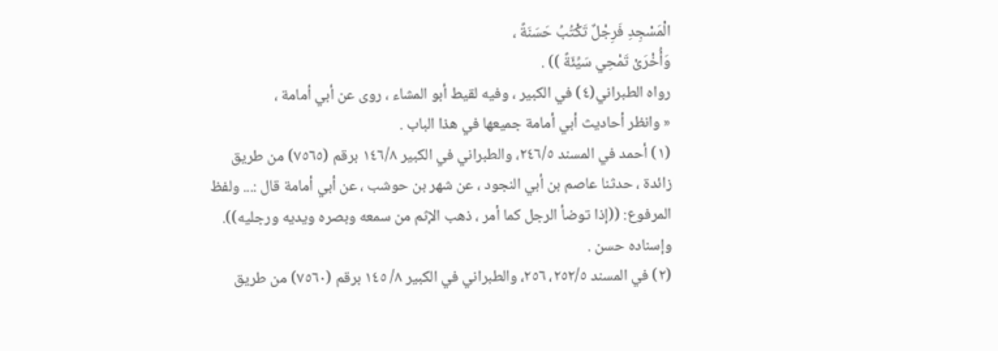الْمَسْجِدِ فَرِجْلٌ تَكْتُبُ حَسَنَةً ،
وَأُخْرَىْ تَمْحِي سَيِّئَةً )) .
رواه الطبراني(٤) في الكبير ، وفيه لقيط أبو المشاء ، روى عن أبي أمامة ،
« وانظر أحاديث أبي أمامة جميعها في هذا الباب .
(١) أحمد في المسند ٢٤٦/٥، والطبراني في الكبير ١٤٦/٨ برقم (٧٥٦٥) من طريق
زائدة ، حدثنا عاصم بن أبي النجود ، عن شهر بن حوشب ، عن أبي أمامة قال :... ولفظ
المرفوع: ((إذا توضأ الرجل كما أمر ، ذهب الإثم من سمعه وبصره ويديه ورجليه)).
وإسناده حسن .
(٢) في المسند ٢٥٢/٥، ٢٥٦، والطبراني في الكبير ٨/ ١٤٥ برقم (٧٥٦٠) من طريق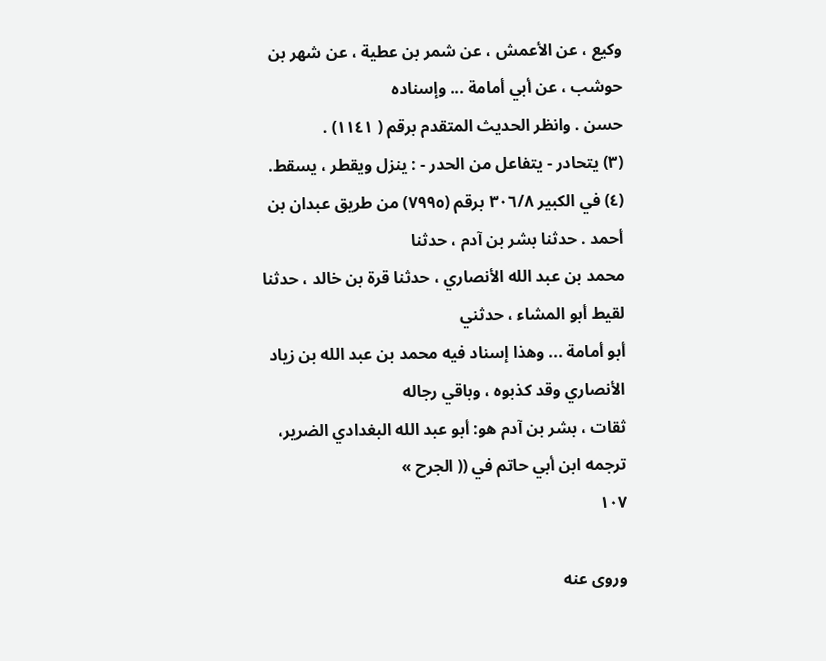وكيع ، عن الأعمش ، عن شمر بن عطية ، عن شهر بن حوشب ، عن أبي أمامة ... وإسناده
حسن . وانظر الحديث المتقدم برقم ( ١١٤١) .
(٣) يتحادر - يتفاعل من الحدر - : ينزل ويقطر ، يسقط.
(٤) في الكبير ٣٠٦/٨ برقم (٧٩٩٥) من طريق عبدان بن أحمد . حدثنا بشر بن آدم ، حدثنا
محمد بن عبد الله الأنصاري ، حدثنا قرة بن خالد ، حدثنا لقيط أبو المشاء ، حدثني
أبو أمامة ... وهذا إسناد فيه محمد بن عبد الله بن زياد الأنصاري وقد كذبوه ، وباقي رجاله
ثقات ، بشر بن آدم هو: أبو عبد الله البغدادي الضرير، ترجمه ابن أبي حاتم في (( الجرح »
١٠٧

وروى عنه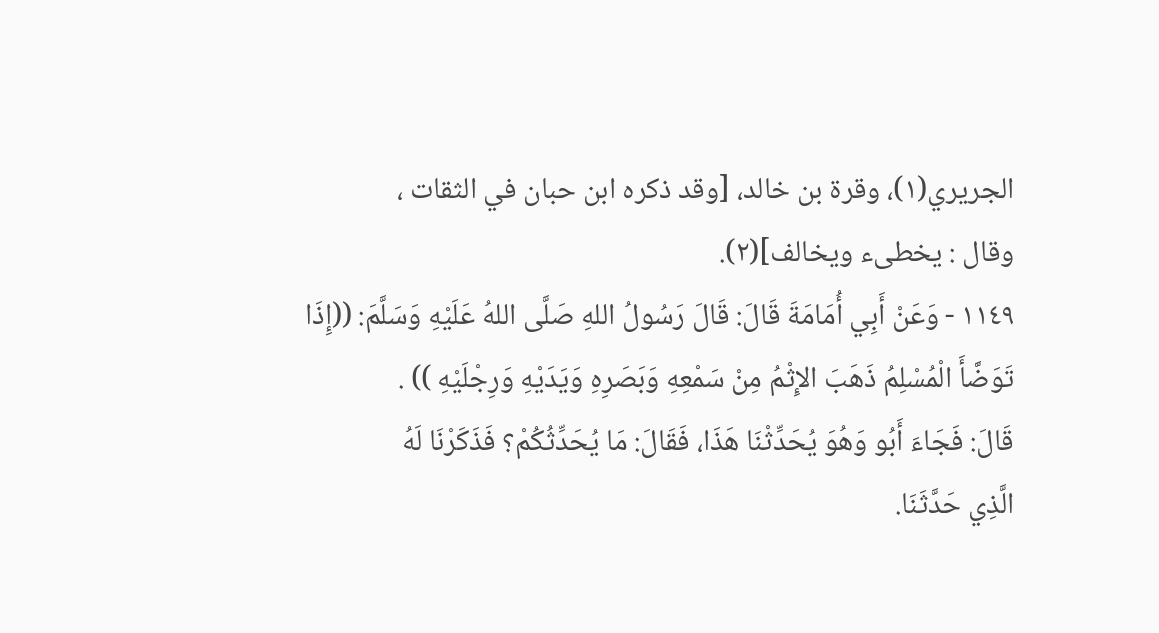الجريري(١)، وقرة بن خالد، [وقد ذكره ابن حبان في الثقات ،
وقال : يخطىء ويخالف](٢).
١١٤٩ - وَعَنْ أَبِي أُمَامَةَ قَالَ: قَالَ رَسُولُ اللهِ صَلَّى اللهُ عَلَيْهِ وَسَلَّمَ: ((إِذَا
تَوَضَّأَ الْمُسْلِمُ ذَهَبَ الإِثْمُ مِنْ سَمْعِهِ وَبَصَرِهِ وَيَدَيْهِ وَرِجْلَيْهِ )) .
قَالَ: فَجَاءَ أَبُو وَهُوَ يُحَدِّثْنَا هَذَا، فَقَالَ: مَا يُحَدِّثُكُمْ؟ فَذَكَرْنَا لَهُ
الَّذِي حَدَّثَنَا.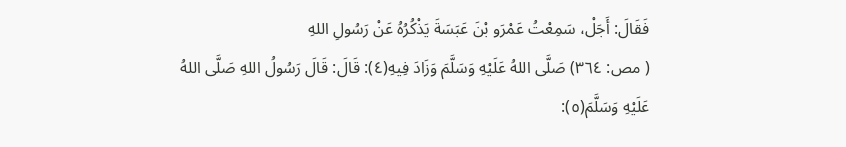فَقَالَ: أَجَلْ، سَمِعْتُ عَمْرَو بْنَ عَبَسَةَ يَذْكُرُهُ عَنْ رَسُولِ اللهِ
( مص: ٣٦٤) صَلَّى اللهُ عَلَيْهِ وَسَلَّمَ وَزَادَ فِيهِ(٤): قَالَ: قَالَ رَسُولُ اللهِ صَلَّى اللهُ
عَلَيْهِ وَسَلَّمَ(٥):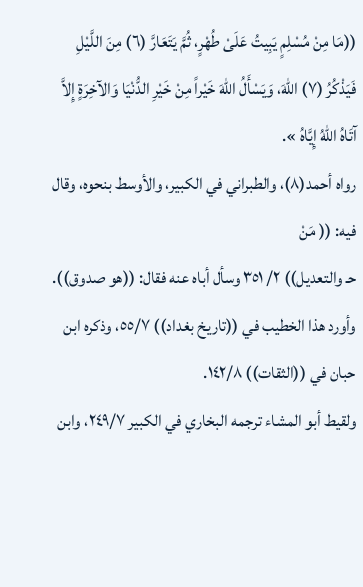((مَا مِنْ مُسْلِمٍ يَبِيتُ عَلَىْ طُهْرٍ، ثُمَّ يَتَعَارَّ (٦) مِنَ اللَّيْلِ
فَيَذْكُرُ (٧) اللهَ، وَيَسْأَلُ اللهَ خَيْراً مِنْ خَيْرِ الدُّنْيَا وَالآخِرَةٍ إِلاَّ آتَاهُ اللهُ إِيَّاهُ ».
رواه أحمد(٨)، والطبراني في الكبير، والأوسط بنحوه، وقال فيه: (( مَنْ
حـ والتعديل)) ٢/ ٣٥١ وسأل أباه عنه فقال: ((هو صدوق)).
وأورد هذا الخطيب في ((تاريخ بغداد)) ٥٥/٧، وذكره ابن حبان في ((الثقات)) ١٤٢/٨.
ولقيط أبو المشاء ترجمه البخاري في الكبير ٢٤٩/٧، وابن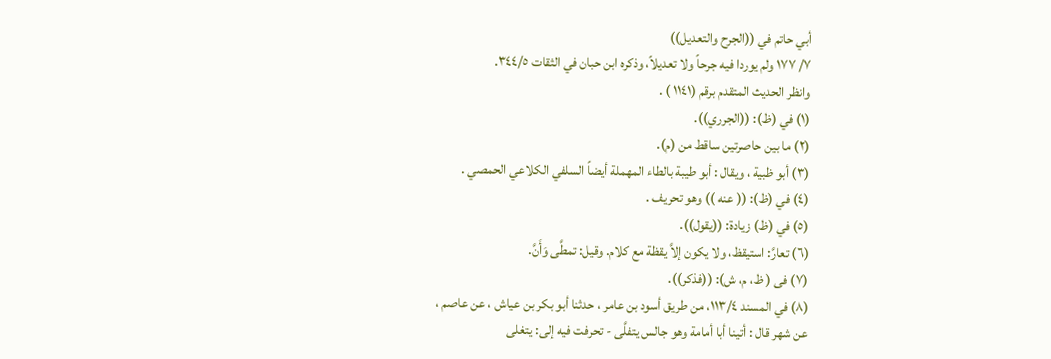أبي حاتم في ((الجرح والتعديل))
٧/ ١٧٧ ولم يوردا فيه جرحاً ولا تعديلاً، وذكره ابن حبان في الثقات ٣٤٤/٥.
وانظر الحديث المتقدم برقم (١١٤١ ) .
(١) في (ظ): ((الجرري)).
(٢) ما بين حاصرتين ساقط من (م).
(٣) أبو ظبية ، ويقال : أبو طيبة بالطاء المهملة أيضاً السلفي الكلاعي الحمصي .
(٤) في (ظ): (( عنه )) وهو تحريف .
(٥) في (ظ) زيادة: ((يقول)).
(٦) تعارَّ: استيقظ، ولا يكون إلاَّ يقظة مع كلام. وقيل: تمطَّى وَأَنَّ.
(٧) فى ( ظ، م، ش): ((فذكر)).
(٨) في المسند ١١٣/٤، من طريق أسود بن عامر ، حدثنا أبو بكر بن عياش ، عن عاصم ،
عن شهر قال : أتينا أبا أمامة وهو جالس يتفلَّى - تحرفت فيه إلى: يتغلى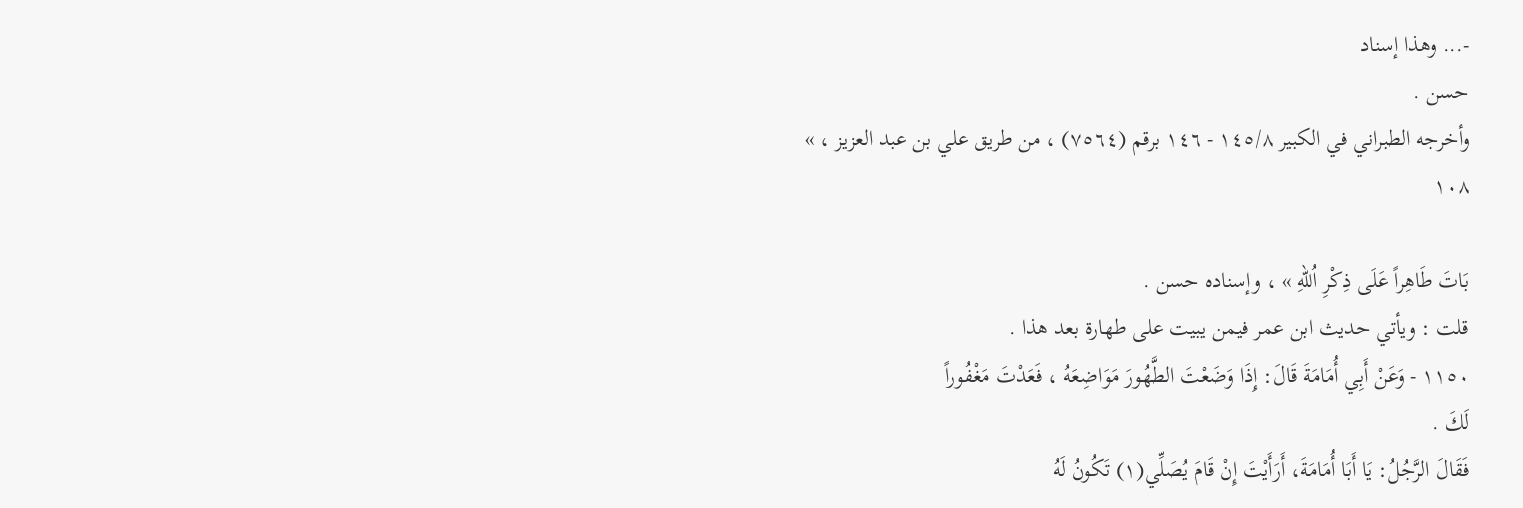-... وهذا إسناد
حسن .
وأخرجه الطبراني في الكبير ١٤٥/٨ - ١٤٦ برقم (٧٥٦٤) ، من طريق علي بن عبد العزيز ، »
١٠٨

بَاتَ طَاهِراً عَلَى ذِكْرِ اُللهِ » ، وإسناده حسن .
قلت : ويأتي حديث ابن عمر فيمن يبيت على طهارة بعد هذا .
١١٥٠ - وَعَنْ أَبِي أُمَامَةَ قَالَ: إِذَا وَضَعْتَ الطَّهُورَ مَوَاضِعَهُ ، فَعَدْتَ مَغْفُوراً
لَكَ .
فَقَالَ الرَّجُلُ: يَا أَبَا أُمَامَةَ، أَرَأَيْتَ إِنْ قَامَ يُصَلِّي(١) تَكُونُ لَهُ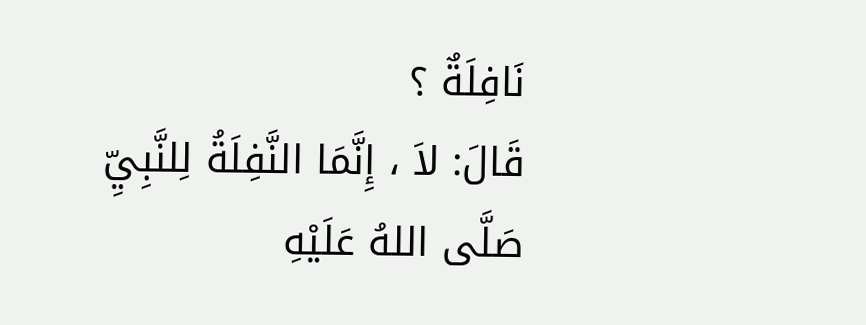نَافِلَةٌ ؟
قَالَ: لاَ ، إِنَّمَا النَّفِلَةُ لِلنَّبِيِّ صَلَّى اللهُ عَلَيْهِ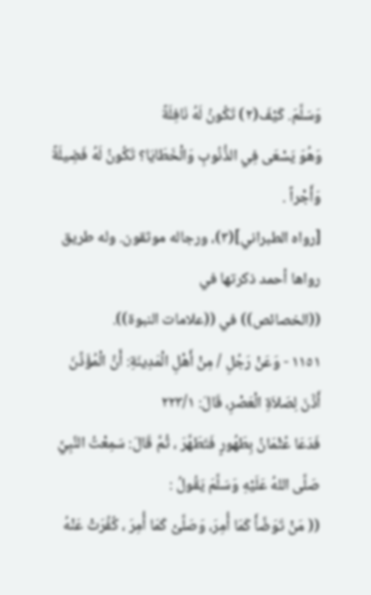وَسَلَّمَ. كَيْفَ(٢) تَكُونُ لَهُ نَافِلَةً
وَهُوَ يَسْعَى فِي الذُّنُوبِ وَالْخَطَايَا؟ تَكُونُ لَهُ فَضِيلَةً وَأَجْراً .
[رواه الطبراني](٣)، ورجاله موثقون. وله طريق رواها أحمد ذكرتها في
((الخصائص)) في ((علامات النبوة)).
١١٥١ - وَعَنْ رَجُلِ / مِنْ أَهْلِ الْمَدِينَةِ: أَنَّ الْمُؤَذِّنَ أَذَّنَ لِصَلاَةِ الْعَصْرِ، قَالَ: ٢٢٣/١
فَدَعَا عُثْمَانُ بِطَهُورٍ فَتَطَهَّرَ ، ثُمَّ قَالَ: سَمِعْتُ النَّبِيَّ صَلَّى اللهُ عَلَيْهِ وَسَلَّمَ يَقُولُ :
(( مَنْ تَوَضَّأَ كَمَا أُمِرَ، وَصَلَّىْ كَمَا أُمِرَ ، كُفِّرَتْ عَنْهُ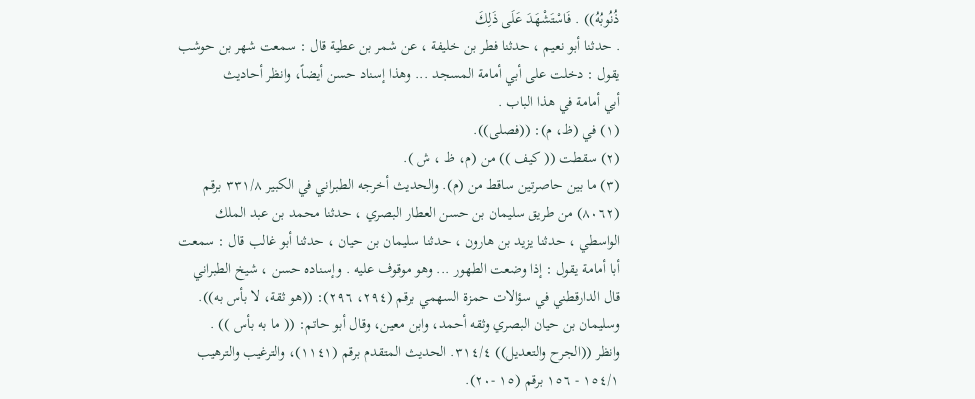ذُنُوبُهُ)) . فَاسْتَشْهَدَ عَلَى ذَلِكَ
. حدثنا أبو نعيم ، حدثنا فطر بن خليفة ، عن شمر بن عطية قال : سمعت شهر بن حوشب
يقول : دخلت على أبي أمامة المسجد ... وهذا إسناد حسن أيضاً، وانظر أحاديث
أبي أمامة في هذا الباب .
(١) في (ظ، م): ((فصلى)).
(٢) سقطت (( كيف )) من (م، ظ ، ش ).
(٣) ما بين حاصرتين ساقط من (م). والحديث أخرجه الطبراني في الكبير ٣٣١/٨ برقم
(٨٠٦٢) من طريق سليمان بن حسن العطار البصري ، حدثنا محمد بن عبد الملك
الواسطي ، حدثنا يزيد بن هارون ، حدثنا سليمان بن حيان ، حدثنا أبو غالب قال : سمعت
أبا أمامة يقول : إذا وضعت الطهور ... وهو موقوف عليه . وإسناده حسن ، شيخ الطبراني
قال الدارقطني في سؤالات حمزة السهمي برقم (٢٩٤، ٢٩٦): ((هو ثقة، لا بأس به)).
وسليمان بن حيان البصري وثقه أحمد، وابن معين، وقال أبو حاتم: (( ما به بأس )) .
وانظر ((الجرح والتعديل)) ٣١٤/٤. الحديث المتقدم برقم (١١٤١)، والترغيب والترهيب
١٥٤/١ - ١٥٦ برقم (١٥ -٢٠).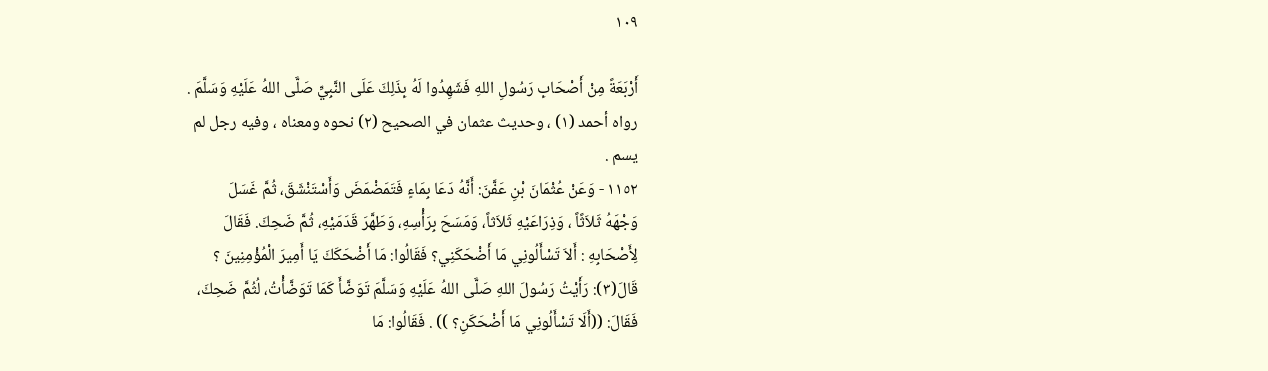١٠٩

أَرْبَعَةً مِنْ أَصْحَابِ رَسُولِ اللهِ فَشَهِدُوا لَهُ بِذَلِكَ عَلَى النَّبِيِّ صَلَّى اللهُ عَلَيْهِ وَسَلَّمَ .
رواه أحمد (١) ، وحديث عثمان في الصحيح (٢) نحوه ومعناه ، وفيه رجل لم
يسم .
١١٥٢ - وَعَنْ عُثْمَانَ بْنِ عَفَّنَ: أَنَّهُ دَعَا بِمَاءٍ فَتَمَضْمَضَ وَأَسْتَنْشَقَ، ثُمَّ غَسَلَ
وَجْهَهُ ثَلاَثًاً ، وَذِرَاعَيْهِ ثَلاَثاً، وَمَسَحَ بِرَأْسِهِ، وَطَهَّرَ قَدَمَيْهِ، ثُمَّ ضَحِكَ. فَقَالَ
لِأَصْحَابِهِ : أَلاَ تَسْأَلُونِي مَا أَضْحَكَنِي؟ فَقَالُوا: مَا أَضْحَكَكَ يَا أَمِيرَ الْمُؤْمِنِينَ ؟
قَالَ(٣): رَأَيْتُ رَسُولَ اللهِ صَلَّى اللهُ عَلَيْهِ وَسَلَّمَ تَوَضَّأَ كَمَا تَوَضَّأْتُ، لُثُمَّ ضَحِكَ،
فَقَالَ: ((أَلَا تَسْأَلُونِي مَا أَضْحَكَنِ؟ )) . فَقَالُوا: مَا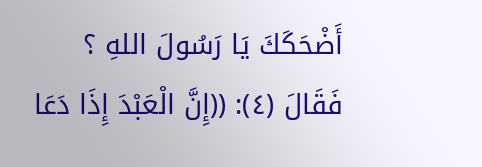أَضْحَكَكَ يَا رَسُولَ اللهِ ؟
فَقَالَ (٤): ((إِنَّ الْعَبْدَ إِذَا دَعَا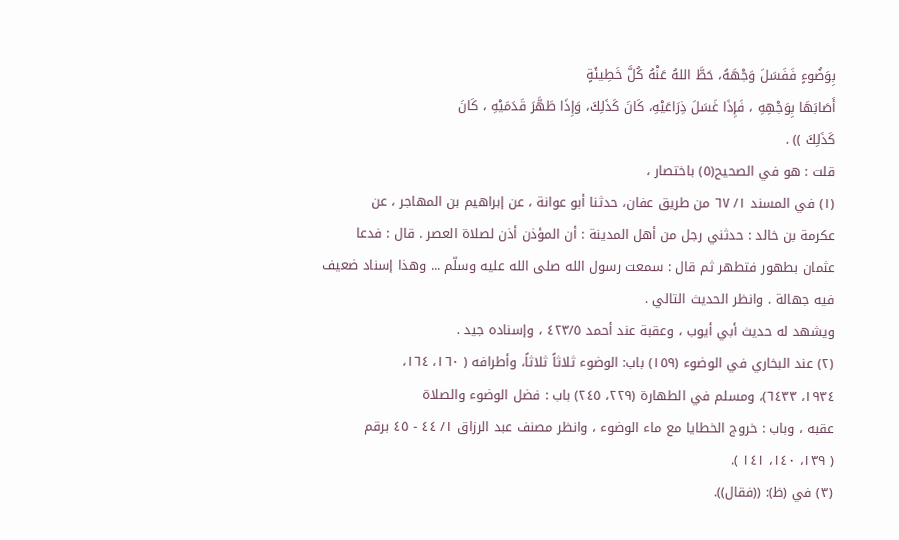بِوَضُوءٍ فَفَسَلَ وَجْهَهُ، حَطَّ اللهُ عَنْهُ كُلَّ خَطِيئَةٍ
أَصَابَهَا بِوَجْهِهِ ، فَإِذَا غَسَلَ ذِرَاعَيْهِ، كَانَ كَذَلِكَ، وَإِذَا طَهَّرَ قَدَمَيْهِ ، كَانَ
كَذَلِكَ )) .
قلت : هو في الصحيح(٥) باختصار ،
(١) في المسند ١/ ٦٧ من طريق عفان، حدثنا أبو عوانة ، عن إبراهيم بن المهاجر ، عن
عكرمة بن خالد : حدثني رجل من أهل المدينة : أن المؤذن أذن لصلاة العصر . قال : فدعا
عثمان بطهور فتطهر ثم قال : سمعت رسول الله صلى الله عليه وسلّم ... وهذا إسناد ضعيف
فيه جهالة . وانظر الحديث التالي .
ويشهد له حديث أبي أيوب ، وعقبة عند أحمد ٤٢٣/٥ ، وإسناده جيد .
(٢) عند البخاري في الوضوء (١٥٩) باب: الوضوء ثلاثاً ثلاثاً، وأطرافه ( ١٦٠، ١٦٤،
١٩٣٤، ٦٤٣٣)، ومسلم في الطهارة (٢٢٩، ٢٤٥) باب : فضل الوضوء والصلاة
عقبه ، وباب : خروج الخطايا مع ماء الوضوء ، وانظر مصنف عبد الرزاق ١/ ٤٤ - ٤٥ برقم
( ١٣٩، ١٤٠، ١٤١ ).
(٣) في (ظ): ((فقال)).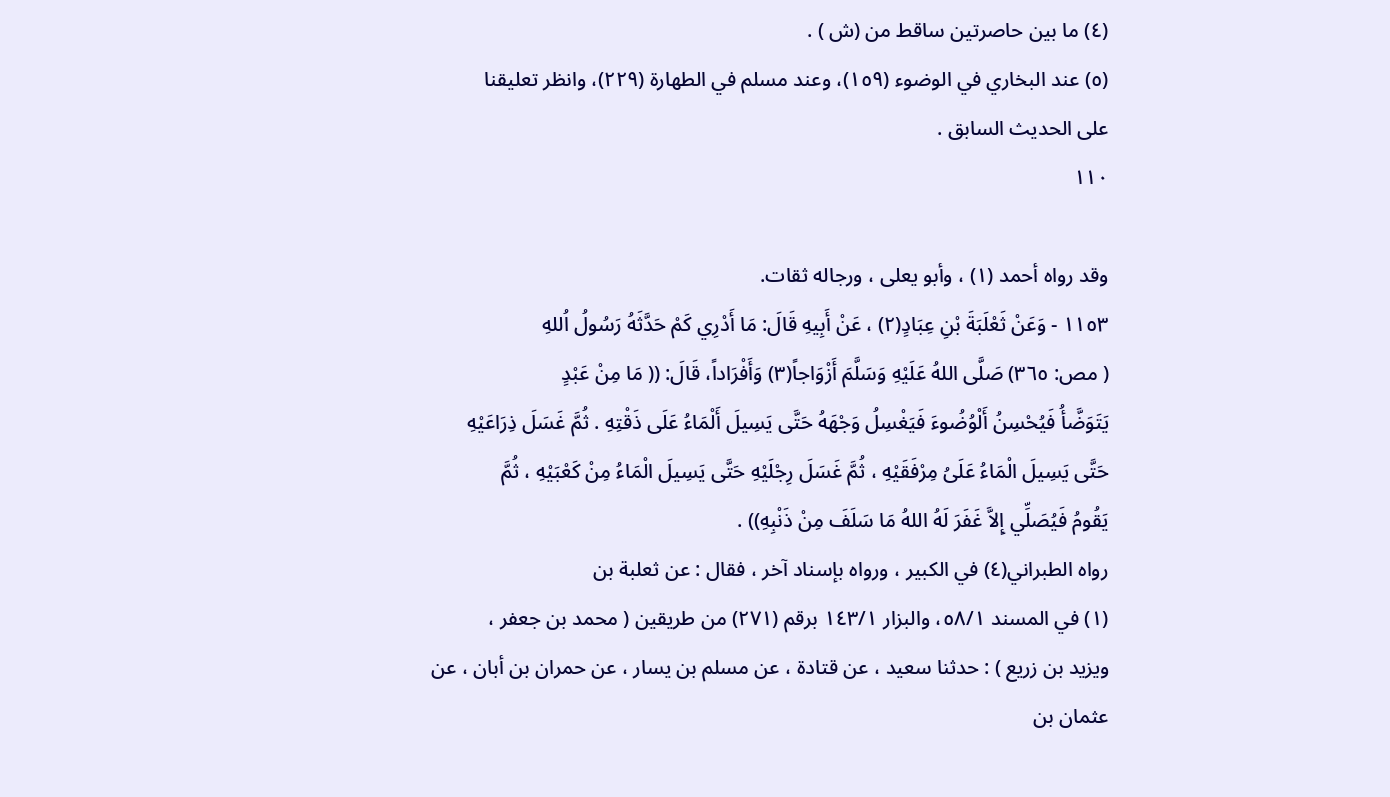(٤) ما بين حاصرتين ساقط من (ش ) .
(٥) عند البخاري في الوضوء (١٥٩)، وعند مسلم في الطهارة (٢٢٩)، وانظر تعليقنا
على الحديث السابق .
١١٠

وقد رواه أحمد (١) ، وأبو يعلى ، ورجاله ثقات.
١١٥٣ - وَعَنْ ثَعْلَبَةَ بْنِ عِبَادٍ(٢) ، عَنْ أَبِيهِ قَالَ: مَا أَدْرِي كَمْ حَدَّثَهُ رَسُولُ اُللهِ
( مص: ٣٦٥) صَلَّى اللهُ عَلَيْهِ وَسَلَّمَ أَزْوَاجاً(٣) وَأَفْرَاداً، قَالَ: (( مَا مِنْ عَبْدٍ
يَتَوَضَّأُ فَيُحْسِنُ أَلْوُضُوءَ فَيَغْسِلُ وَجْهَهُ حَتَّى يَسِيلَ أَلْمَاءُ عَلَى ذَقْتِهِ . ثُمَّ غَسَلَ ذِرَاعَيْهِ
حَتَّى يَسِيلَ الْمَاءُ عَلَىُ مِرْفَقَيْهِ ، ثُمَّ غَسَلَ رِجْلَيْهِ حَتَّى يَسِيلَ الْمَاءُ مِنْ كَعْبَيْهِ ، ثُمَّ
يَقُومُ فَيُصَلِّي إِلاَّ غَفَرَ لَهُ اللهُ مَا سَلَفَ مِنْ ذَنْبِهِ)) .
رواه الطبراني(٤) في الكبير ، ورواه بإسناد آخر ، فقال : عن ثعلبة بن
(١) في المسند ٥٨/١، والبزار ١٤٣/١ برقم (٢٧١) من طريقين ( محمد بن جعفر ،
ويزيد بن زريع ) : حدثنا سعيد ، عن قتادة ، عن مسلم بن يسار ، عن حمران بن أبان ، عن
عثمان بن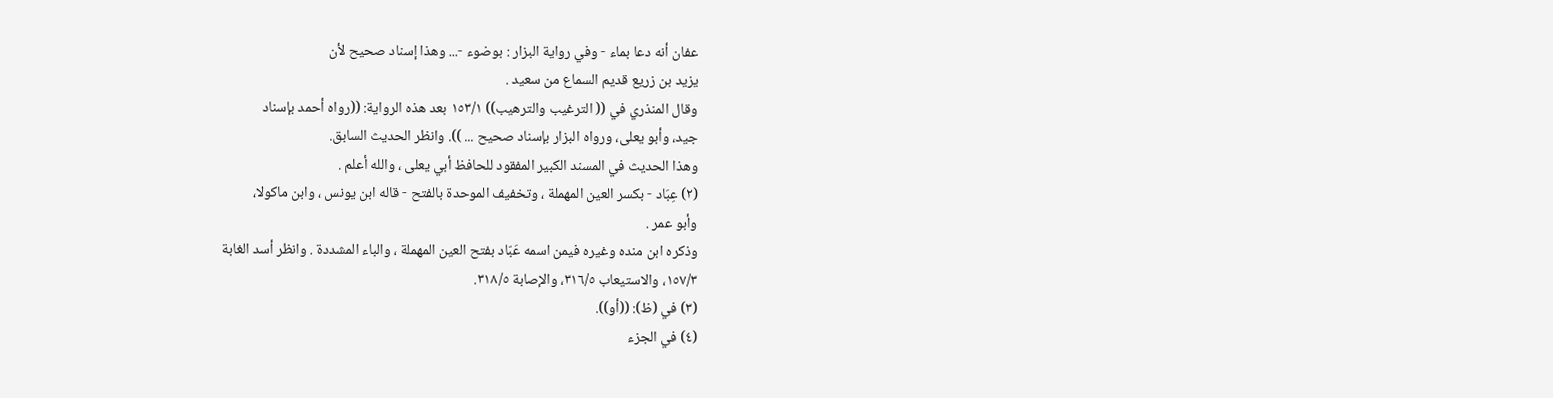عفان أنه دعا بماء - وفي رواية البزار : بوضوء -... وهذا إسناد صحيح لأن
يزيد بن زريع قديم السماع من سعيد .
وقال المنذري في (( الترغيب والترهيب)) ١٥٣/١ بعد هذه الرواية: ((رواه أحمد بإسناد
جيد، وأبو يعلى، ورواه البزار بإسناد صحيح ... )). وانظر الحديث السابق.
وهذا الحديث في المسند الكبير المفقود للحافظ أبي يعلى ، والله أعلم .
(٢) عِبَاد - بكسر العين المهملة ، وتخفيف الموحدة بالفتح - قاله ابن يونس ، وابن ماكولا،
وأبو عمر .
وذكره ابن منده وغيره فيمن اسمه عَبّاد بفتح العين المهملة ، والباء المشددة . وانظر أسد الغابة
١٥٧/٣، والاستيعاب ٣١٦/٥، والإصابة ٣١٨/٥.
(٣) في (ظ): ((أو)).
(٤) في الجزء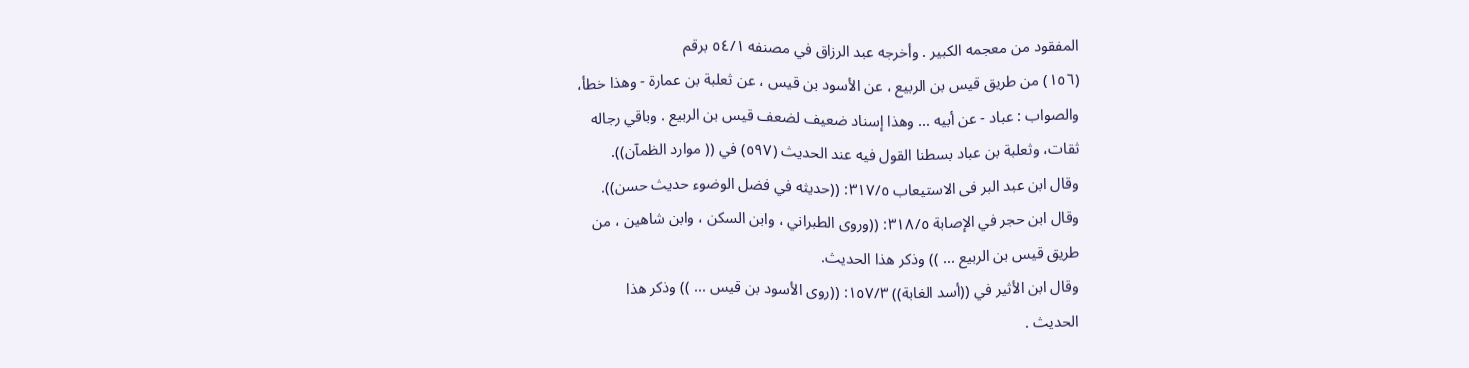المفقود من معجمه الكبير . وأخرجه عبد الرزاق في مصنفه ٥٤/١ برقم
(١٥٦) من طريق قيس بن الربيع ، عن الأسود بن قيس ، عن ثعلبة بن عمارة - وهذا خطأ،
والصواب : عباد - عن أبيه ... وهذا إسناد ضعيف لضعف قيس بن الربيع . وباقي رجاله
ثقات، وثعلبة بن عباد بسطنا القول فيه عند الحديث (٥٩٧) في (( موارد الظمآن)).
وقال ابن عبد البر فى الاستيعاب ٣١٧/٥: ((حديثه في فضل الوضوء حديث حسن)).
وقال ابن حجر في الإصابة ٣١٨/٥: ((وروى الطبراني ، وابن السكن ، وابن شاهين ، من
طريق قيس بن الربيع ... )) وذكر هذا الحديث.
وقال ابن الأثير في ((أسد الغابة)) ١٥٧/٣: ((روى الأسود بن قيس ... )) وذكر هذا
الحديث .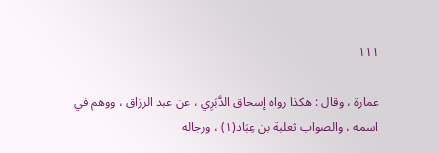١١١

عمارة ، وقال : هكذا رواه إسحاق الدَّبَرِي ، عن عبد الرزاق ، ووهم في
اسمه ، والصواب ثعلبة بن عِبَاد(١) ، ورجاله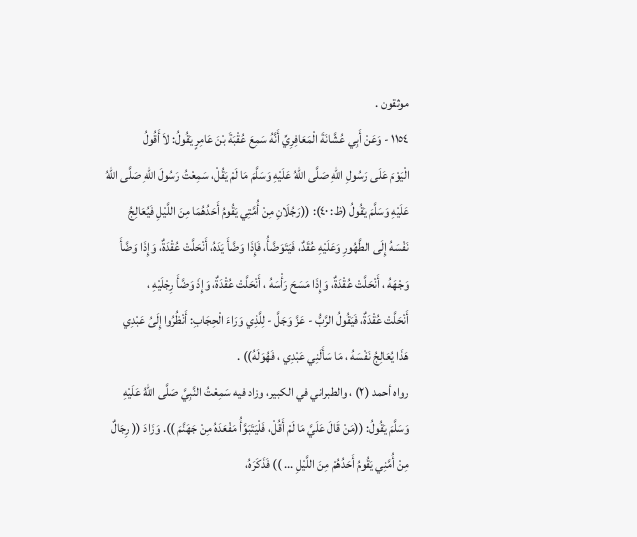موثقون .
١١٥٤ - وَعَنْ أَبِي عُشَّانَةَ الْمَعَافِرِيِّ أَنَّهُ سَمِعَ عُقْبَةَ بْنَ عَامِرٍ يَقُولُ: لاَ أَقُولُ
الْيَوْمَ عَلَى رَسُولِ اللهِ صَلَّى اللهُ عَلَيْهِ وَسَلَّمَ مَا لَمْ يَقُلْ، سَمِعْتُ رَسُولَ اللهِ صَلَّى اللهُ
عَلَيْهِ وَسَلَّمَ يَقُولُ (ظ: ٤٠): ((رَجُلَانِ مِنْ أُمَّتِي يَقُومُ أَحَدُهُمَا مِنَ اللَّيْلِ فَيُعَالِجُ
نَفْسَهُ إِلَى الطَّهُورِ وَعَلَيْهِ عُقَدٌ، فَيَتَوَضَّأُ، فَإِذَا وَضَّأَ يَدَهُ، أَنْحَلَّتْ عُقْدَةٌ، وَإِذَا وَضَّأَ
وَجْهَهُ ، أَنْحَلَّتْ عُقْدَةٌ، وَإِذَا مَسَحَ رَأْسَهُ ، أَنْحَلَّتْ عُقْدَةٌ، وَإِذَ وَضَّأَ رِجْلَيْهِ ،
أَنْحَلَّتْ عُقْدَةٌ، فَيَقُولُ الرَّبُّ - عَزَّ وَجَلَّ - لِلَّذِي وَرَاءَ الْحِجَابِ: أَنْظُرُوا إِلَىُ عَبْدِي
هَذَا يُعَالِجُ نَفْسَهُ ، مَا سَأَلَنِي عَبْدِي ، فَهُوَلَهُ)) .
رواه أحمد (٢) ، والطبراني في الكبير، وزاد فيه سَمِعْتُ النَّبِيَّ صَلَّى اللهُ عَلَيْهِ
وَسَلَّمَ يَقُولُ: ((مَنْ قَالَ عَلَيَّ مَا لَمْ أَقُلْ، فَلْيَتَبَوَّأُ مَفْعَدَهُ مِنْ جَهَنَّمَ )). وَزَادَ (( رِجَالٌ
مِنْ أُمَّنِي يَقُومُ أَحَدُهُمْ مِنَ اللَّيْلِ ... )) فَذَكَرَهُ،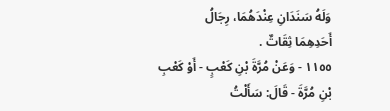وَلَهُ سَنَدَانِ عِنْدَهُمَا، رِجَالُ
أَحَدِهِمَا ثِقَاتٌ .
١١٥٥ - وَعَنْ مُرَّةَ بْنِ كَعْبٍ - أَوْ كَعْبِ بْنِ مُرَّةَ - قَالَ: سَأَلْتُ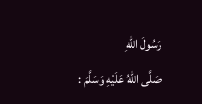رَسُولَ اللهِ
صَلَّى اللهُ عَلَيْهِ وَسَلَّمَ :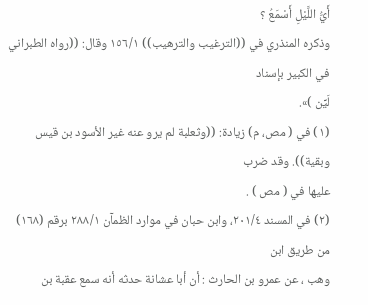أَيُّ اللَّيْلِ أَسْمَعُ ؟
وذكره المنذري في ((الترغيب والترهيب)) ١٥٦/١ وقال: ((رواه الطبراني في الكبير بإسناد
لَيِّن )».
(١) في ( مص، م) زيادة: ((وثعلبة لم يرو عنه غير الأسود بن قيس وبقية)). وقد ضرب
عليها في ( مص ) .
(٢) في المسند ٢٠١/٤، وابن حبان في موارد الظمآن ٢٨٨/١ برقم (١٦٨) من طريق ابن
وهب ، عن عمرو بن الحارث : أن أبا عشانة حدثه أنه سمع عقبة بن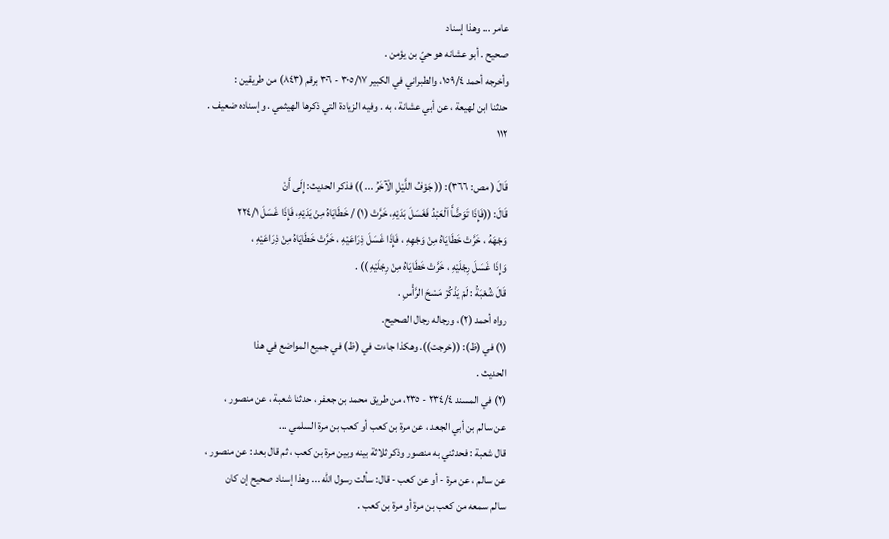عامر ... وهذا إسناد
صحیح . أبو عشانه هو حيّ بن يؤمن .
وأخرجه أحمد ١٥٩/٤، والطبراني في الكبير ٣٠٥/١٧ - ٣٠٦ برقم (٨٤٣) من طريقين :
حدثنا ابن لهيعة ، عن أبي عشانة ، به . وفيه الزيادة التي ذكرها الهيثمي . وإسناده ضعيف .
١١٢

قَالَ ( مص: ٣٦٦): (( جَوْفُ اللَّيْلِ الْآخَرُ ... )) فذكر الحديث: إِلَى أَنْ
قَالَ: ((فَإِذَا تَوَضَّأَ اَلْعَبْدُ فَغَسَلَ بَدَيْهِ، خَرَّتْ (١) / خَطَايَاهُ مِنْ يَدَيْهِ، فَإِذَا غَسَلَ ٢٢٤/١
وَجْهَهُ ، خَرَّتْ خَطَايَاهُ مِنْ وَجْهِهِ ، فَإِذَا غَسَلَ ذِرَاعَيْهِ ، خَرَّتْ خَطَايَاهُ مِنْ ذِرَاعَيْهِ ،
وَإِذَا غَسَلَ رِجْلَيْهِ ، خَرَّتْ خَطَايَاهُ مِنْ رِجْلَيْهِ )) .
قَالَ شُعْبَةُ : لَمْ يَذْكُرْ مَسْحَ الرَّأْسِ .
رواه أحمد (٢)، ورجاله رجال الصحيح.
(١) في (ظ): ((خرجت)). وهكذا جاءت في (ظ) في جميع المواضع في هذا
الحديث .
(٢) في المسند ٢٣٤/٤ - ٢٣٥، من طريق محمد بن جعفر ، حدثنا شعبة ، عن منصور ،
عن سالم بن أبي الجعد ، عن مرة بن كعب أو كعب بن مرة السلمي ...
قال شعبة : فحدثني به منصور وذكر ثلاثة بينه وبين مرة بن كعب ، ثم قال بعد : عن منصور ،
عن سالم ، عن مرة - أو عن كعب - قال: سألت رسول الله ... وهذا إسناد صحيح إن كان
سالم سمعه من كعب بن مرة أو مرة بن كعب .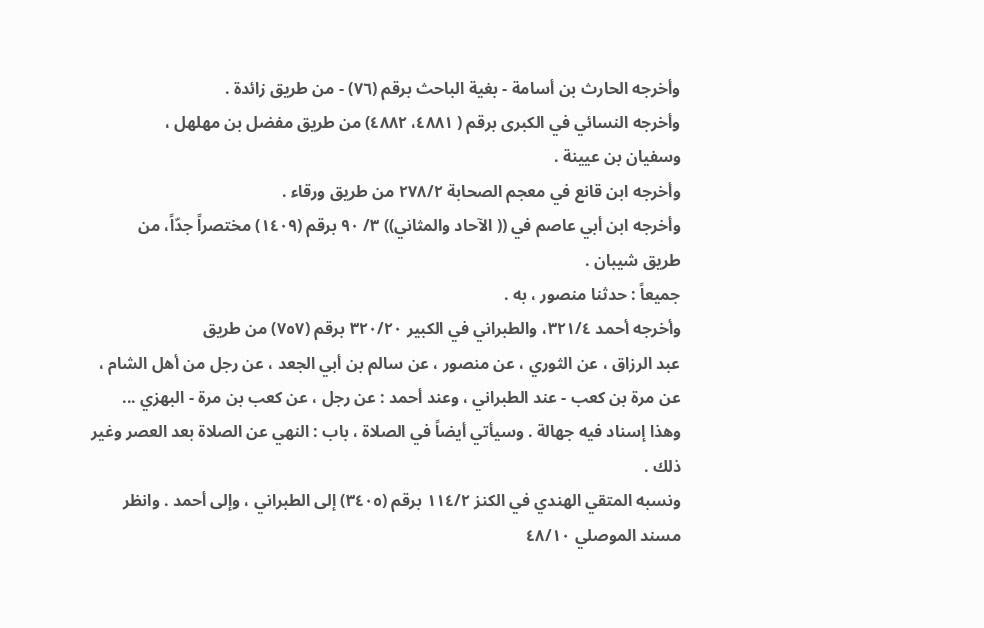وأخرجه الحارث بن أسامة - بغية الباحث برقم (٧٦) - من طريق زائدة .
وأخرجه النسائي في الكبرى برقم ( ٤٨٨١، ٤٨٨٢) من طريق مفضل بن مهلهل ،
وسفيان بن عيينة .
وأخرجه ابن قانع في معجم الصحابة ٢٧٨/٢ من طريق ورقاء .
وأخرجه ابن أبي عاصم في (( الآحاد والمثاني)) ٣/ ٩٠ برقم (١٤٠٩) مختصراً جدّاً، من
طريق شيبان .
جميعاً : حدثنا منصور ، به .
وأخرجه أحمد ٣٢١/٤، والطبراني في الكبير ٣٢٠/٢٠ برقم (٧٥٧) من طريق
عبد الرزاق ، عن الثوري ، عن منصور ، عن سالم بن أبي الجعد ، عن رجل من أهل الشام ،
عن مرة بن كعب - عند الطبراني ، وعند أحمد : عن رجل ، عن كعب بن مرة - البهزي ...
وهذا إسناد فيه جهالة . وسيأتي أيضاً في الصلاة ، باب : النهي عن الصلاة بعد العصر وغير
ذلك .
ونسبه المتقي الهندي في الكنز ١١٤/٢ برقم (٣٤٠٥) إلى الطبراني ، وإلى أحمد . وانظر
مسند الموصلي ٤٨/١٠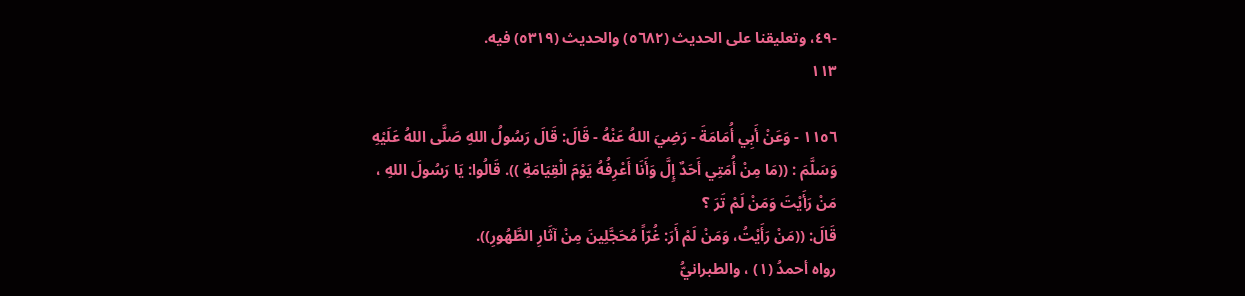-٤٩، وتعليقنا على الحديث (٥٦٨٢) والحديث (٥٣١٩) فيه.
١١٣

١١٥٦ - وَعَنْ أَبِي أُمَامَةَ - رَضِيَ اللهُ عَنْهُ - قَالَ: قَالَ رَسُولُ اللهِ صَلَّى اللهُ عَلَيْهِ
وَسَلَّمَ : ((مَا مِنْ أُمَتِي أَحَدٌ إِلَّ وَأَنَا أَعْرِفُهُ يَوْمَ الْقِيَامَةِ )). قَالُوا: يَا رَسُولَ اللهِ ،
مَنْ رَأَيْتَ وَمَنْ لَمْ تَرَ ؟
قَالَ: ((مَنْ رَأَيْتُ، وَمَنْ لَمْ أَرَ: غُرّاً مُحَجَّلِينَ مِنْ آثَارِ الطَّهُورِ)).
رواه أحمدُ (١) ، والطبرانيُّ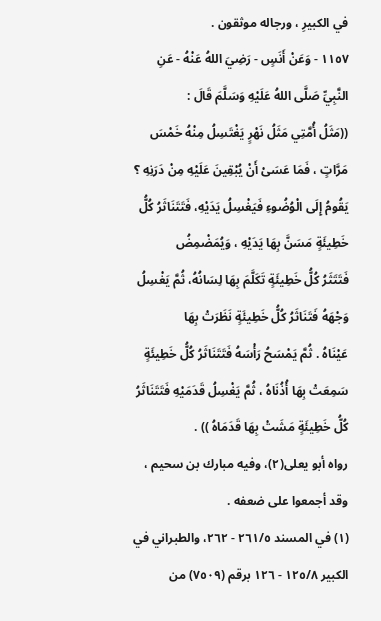في الكبيرِ ، ورجاله موثقون .
١١٥٧ - وَعَنْ أَنَسٍ - رَضِيَ اللهُ عَنْهُ - عَنِ النَّبِيِّ صَلَّى اللهُ عَلَيْهِ وَسَلَّمَ قَالَ :
((مَثَلُ أُمَّتِي مَثَلُ نَهْرٍ يَغْتَسِلُ مِنْهُ خَمْسَ مَرَّاتٍ ، فَمَا عَسَىْ أَنْ يُبْقِينَ عَلَيْهِ مِنْ دَرَنِهِ ؟
يَقُومُ إِلَى الْوُضُوءِ فَيَغْسِلُ يَدَيْهِ، فَتَتَنَاثَرُ كُلُّ خَطِيئَةٍ مَسَنَّ بِهَا يَدَيْهِ ، وَيُمَضْمِضُ
فَتَتَثَرُ كُلُّ خَطِيئَةٍ تَكَلَّمَ بِهَا لِسَانُهُ، ثُمَّ يَغْسِلُ وَجْهَهُ فَتَنَاثَرُ كُلُّ خَطِيئَةٍ نَظَرَتْ بِهَا
عَيْنَاهُ . ثُمَّ يَمْسَحُ رَأْسَهُ فَتَتَنَاثَرُ كُلُّ خَطِيئَةٍ سَمِعَتْ بِهَا أُذُنَاهُ ، ثُمَّ يَغْسِلُ قَدَمَيْهِ فَتَتَنَاثَرُ
كُلُّ خَطِيئَةٍ مَشَتْ بِهَا قَدَمَاهُ )) .
رواه أبو يعلى(٢)، وفيه مبارك بن سحيم ، وقد أجمعوا على ضعفه .
(١) في المسند ٢٦١/٥ - ٢٦٢، والطبراني في الكبير ١٢٥/٨ - ١٢٦ برقم (٧٥٠٩) من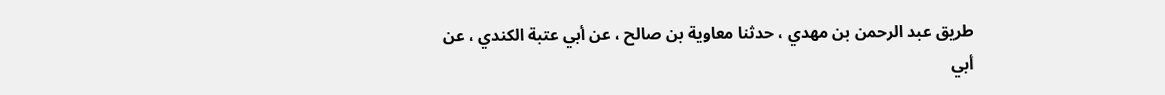طريق عبد الرحمن بن مهدي ، حدثنا معاوية بن صالح ، عن أبي عتبة الكندي ، عن
أبي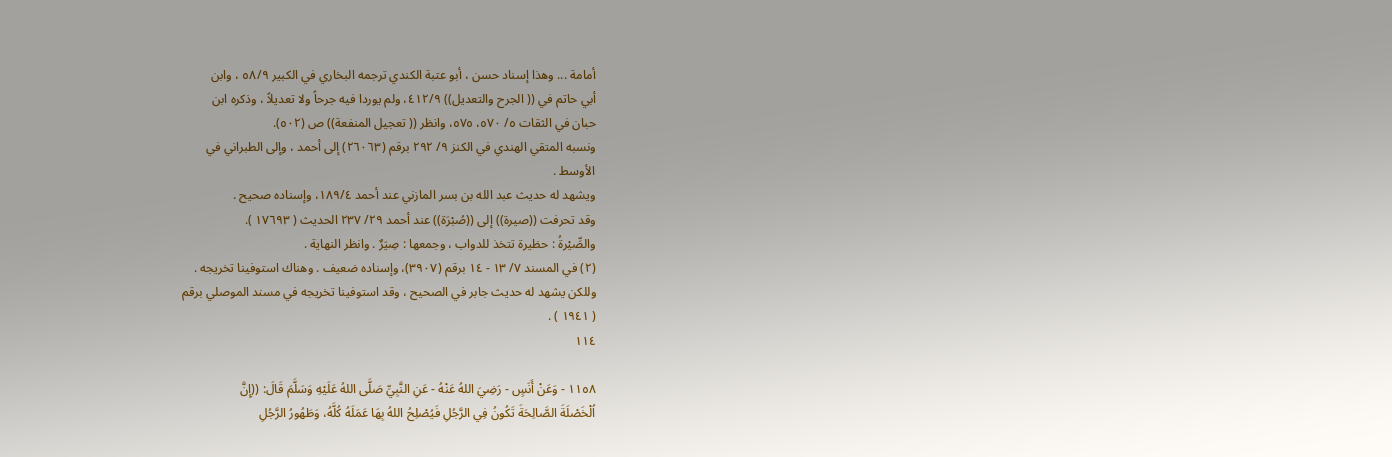أمامة ... وهذا إسناد حسن ، أبو عتبة الكندي ترجمه البخاري في الكبير ٥٨/٩ ، وابن
أبي حاتم في (( الجرح والتعديل)) ٤١٢/٩، ولم يوردا فيه جرحاً ولا تعديلاً ، وذكره ابن
حبان في الثقات ٥/ ٥٧٠، ٥٧٥، وانظر (( تعجيل المنفعة)) ص (٥٠٢).
ونسبه المتقي الهندي في الكنز ٩/ ٢٩٢ برقم (٢٦٠٦٣) إلى أحمد ، وإلى الطبراني في
الأوسط .
ويشهد له حديث عبد الله بن بسر المازني عند أحمد ١٨٩/٤، وإسناده صحيح .
وقد تحرفت ((صيرة)) إلى ((صُبْرَة)) عند أحمد ٢٩/ ٢٣٧ الحديث ( ١٧٦٩٣ ).
والصِّيْرةُ : حظيرة تتخذ للدواب ، وجمعها : صِيَرٌ . وانظر النهاية .
(٢) في المسند ٧/ ١٣ - ١٤ برقم (٣٩٠٧)، وإسناده ضعيف . وهناك استوفينا تخريجه .
وللكن يشهد له حديث جابر في الصحيح ، وقد استوفينا تخريجه في مسند الموصلي برقم
( ١٩٤١ ) .
١١٤

١١٥٨ - وَعَنْ أَنَسٍ - رَضِيَ اللهُ عَنْهُ - عَنِ النَّبِيِّ صَلَّى اللهُ عَلَيْهِ وَسَلَّمَ قَالَ: ((إِنَّ
اُلْخَصْلَةَ الصَّالِحَةَ تَكُونُ فِي الرَّجُلِ فَيُصْلِحُ اللهُ بِهَا عَمَلَهُ كُلَّهُ، وَطَهُورُ الرَّجُلِ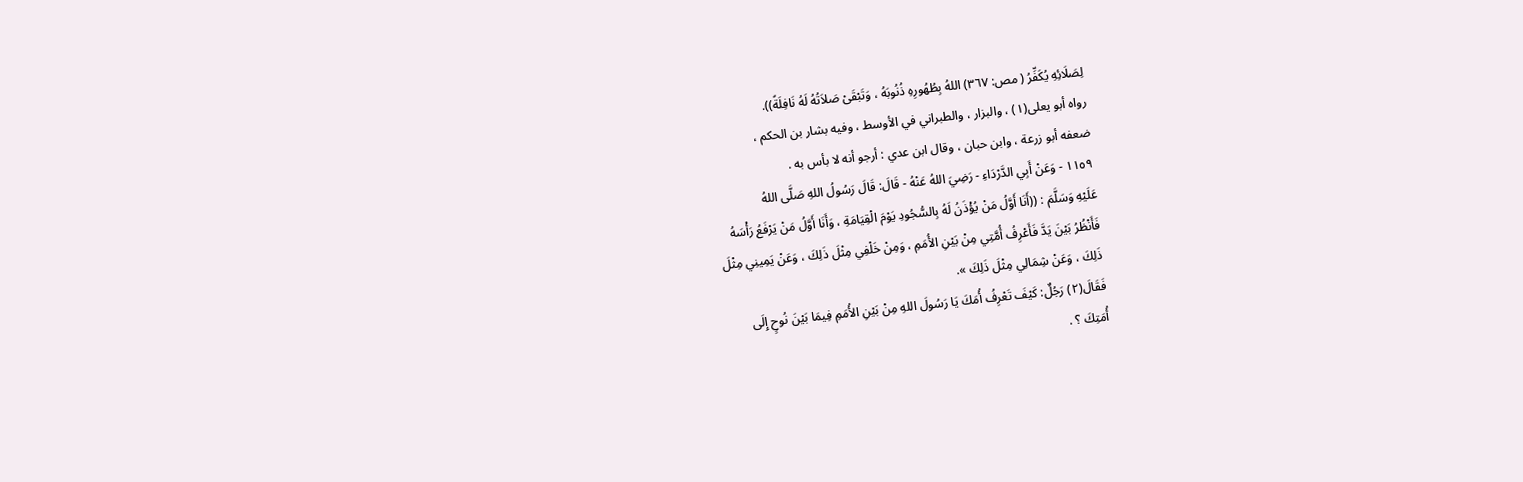لِصَلَائِهِ يُكَفِّرُ ( مص: ٣٦٧) اللهُ بِطُهُورِهِ ذُنُوبَهُ ، وَتَبْقَىْ صَلاَتُهُ لَهُ نَافِلَةً)).
رواه أبو يعلى(١) ، والبزار ، والطبراني في الأوسط ، وفيه بشار بن الحكم ،
ضعفه أبو زرعة ، وابن حبان ، وقال ابن عدي : أرجو أنه لا بأس به .
١١٥٩ - وَعَنْ أَبِي الدَّرْدَاءِ - رَضِيَ اللهُ عَنْهُ - قَالَ: قَالَ رَسُولُ اللهِ صَلَّى اللهُ
عَلَيْهِ وَسَلَّمَ : ((أَنَا أَوَّلُ مَنْ يُؤْذَنُ لَهُ بِالسُّجُودِ يَوْمَ الْقِيَامَةِ ، وَأَنَا أَوَّلُ مَنْ يَرْفَعُ رَأْسَهُ
فَأَنْظُرُ بَيْنَ يَدَّ فَأَعْرِفُ أُمَّتِي مِنْ بَيْنِ الأُمَمِ ، وَمِنْ خَلْفِي مِثْلَ ذَلِكَ ، وَعَنْ يَمِينِي مِثْلَ
ذَلِكَ ، وَعَنْ شِمَالِي مِثْلَ ذَلِكَ ».
فَقَالَ(٢) رَجُلٌ: كَيْفَ تَعْرِفُ أُمَكَ يَا رَسُولَ اللهِ مِنْ بَيْنِ الأُمَمِ فِيمَا بَيْنَ نُوحٍ إِلَى
أُمَتِكَ ؟ .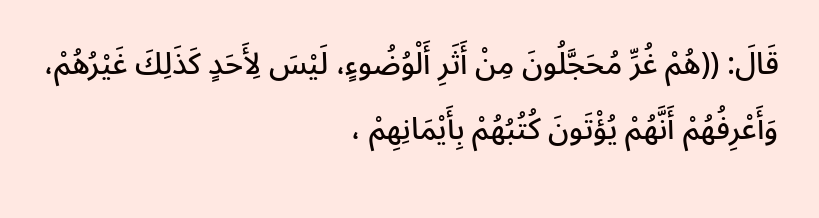قَالَ: ((هُمْ غُرِّ مُحَجَّلُونَ مِنْ أَثَرِ أَلْوُضُوءٍ، لَيْسَ لِأَحَدٍ كَذَلِكَ غَيْرُهُمْ،
وَأَعْرِفُهُمْ أَنَّهُمْ يُؤْتَونَ كُتُبُهُمْ بِأَيْمَانِهِمْ ،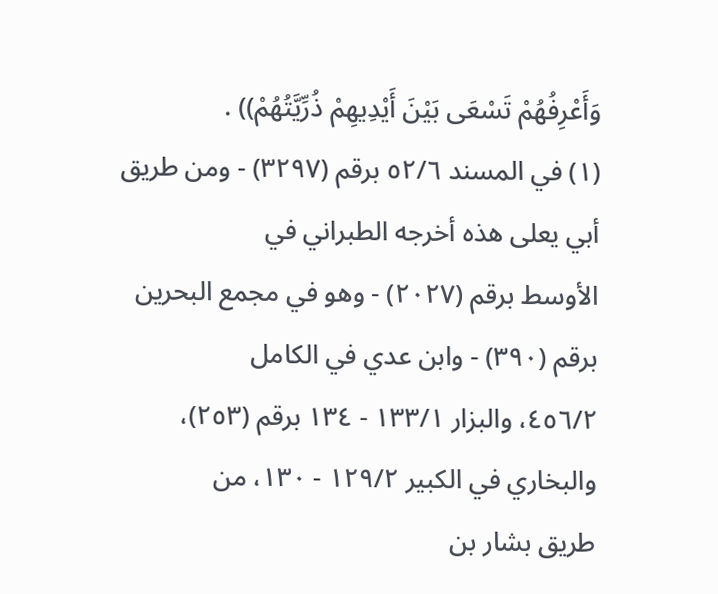وَأَعْرِفُهُمْ تَسْعَى بَيْنَ أَيْدِيهِمْ ذُرِّيَّتُهُمْ)) .
(١) في المسند ٥٢/٦ برقم (٣٢٩٧) - ومن طريق أبي يعلى هذه أخرجه الطبراني في
الأوسط برقم (٢٠٢٧) - وهو في مجمع البحرين برقم (٣٩٠) - وابن عدي في الكامل
٤٥٦/٢، والبزار ١٣٣/١ - ١٣٤ برقم (٢٥٣)، والبخاري في الكبير ١٢٩/٢ - ١٣٠، من
طريق بشار بن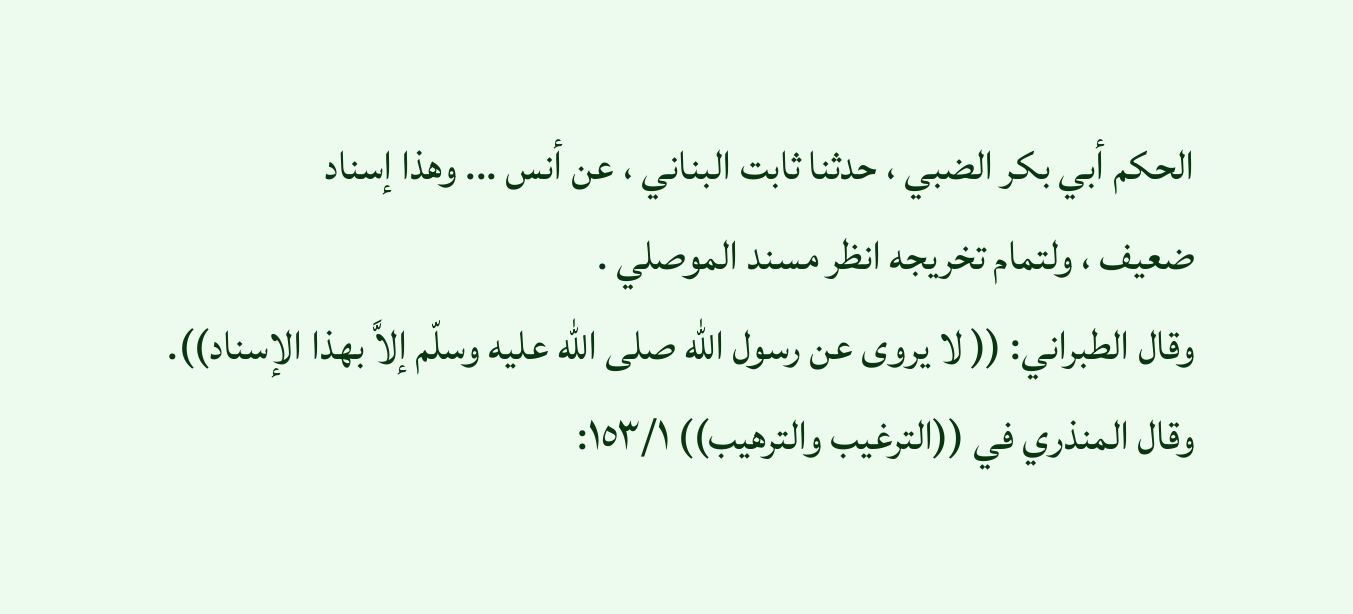الحكم أبي بكر الضبي ، حدثنا ثابت البناني ، عن أنس ... وهذا إسناد
ضعيف ، ولتمام تخريجه انظر مسند الموصلي .
وقال الطبراني: (( لا يروى عن رسول الله صلى الله عليه وسلّم إلاَّ بهذا الإسناد)).
وقال المنذري في ((الترغيب والترهيب)) ١٥٣/١: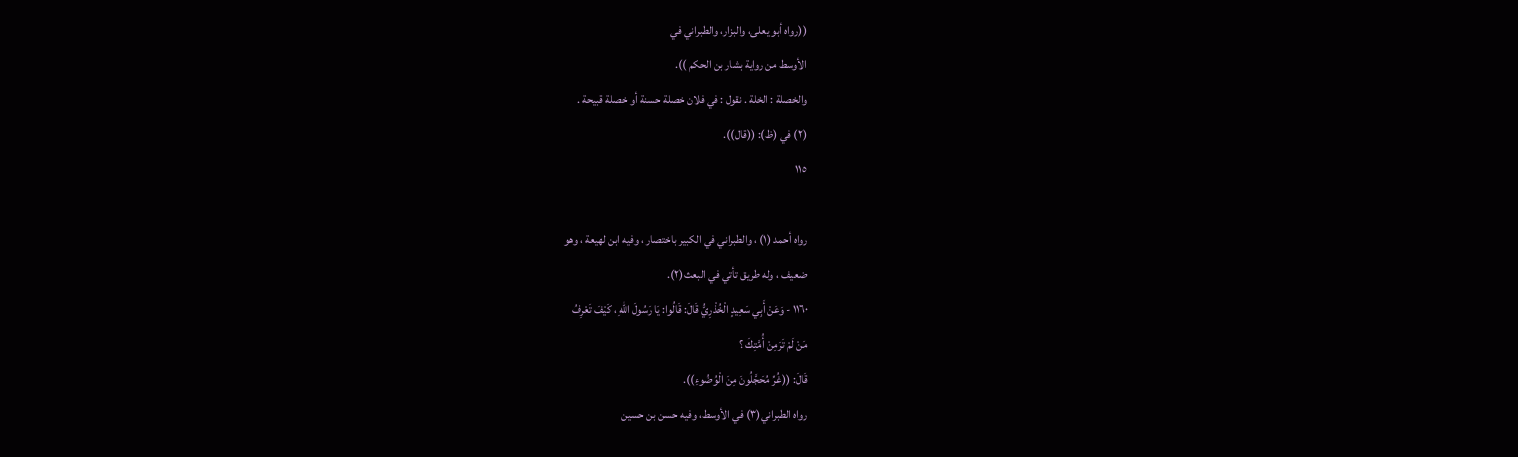((رواه أبو يعلى، والبزار، والطبراني في
الأوسط من رواية بشار بن الحكم )).
والخصلة : الخلة . نقول : في فلان خصلة حسنة أو خصلة قبيحة .
(٢) في (ظ): ((قال)).
١١٥

رواه أحمد (١) ، والطبراني في الكبير باختصار ، وفيه ابن لهيعة ، وهو
ضعيف ، وله طريق تأتي في البعث(٢).
١١٦٠ - وَعَنْ أَبِي سَعِيدٍ الْخُذْرِيُّ قَالَ: قَالُوا: يَا رَسُولَ اللهِ ، كَيْفَ تَعْرِفُ
مَنْ لَمْ تَرَمِنْ أُمَّتِكَ ؟
قَالَ: ((غُرِّ مُحَجَّلُونَ مِنَ الْوُضُوءِ)).
رواه الطبراني(٣) في الأوسط، وفيه حسن بن حسين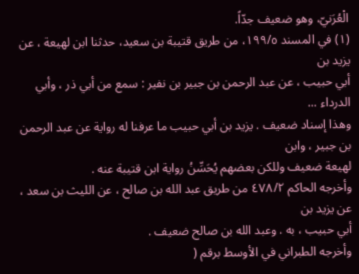الْعُرَنيّ، وهو ضعيف جدّاً.
(١) في المسند ١٩٩/٥، من طريق قتيبة بن سعيد، حدثنا ابن لهيعة ، عن يزيد بن
أبي حبيب ، عن عبد الرحمن بن جبير بن نفير : سمع من أبي ذر ، وأبي الدرداء ...
وهذا إسناد ضعيف . يزيد بن أبي حبيب ما عرفنا له رواية عن عبد الرحمن بن جبير ، وابن
لهيعة ضعيف وللكن بعضهم يُحَسِّنُ رواية ابن قتيبة عنه .
وأخرجه الحاكم ٤٧٨/٢ من طريق عبد الله بن صالح ، عن الليث بن سعد ، عن يزيد بن
أبي حبيب ، به . وعبد الله بن صالح ضعيف .
وأخرجه الطبراني في الأوسط برقم (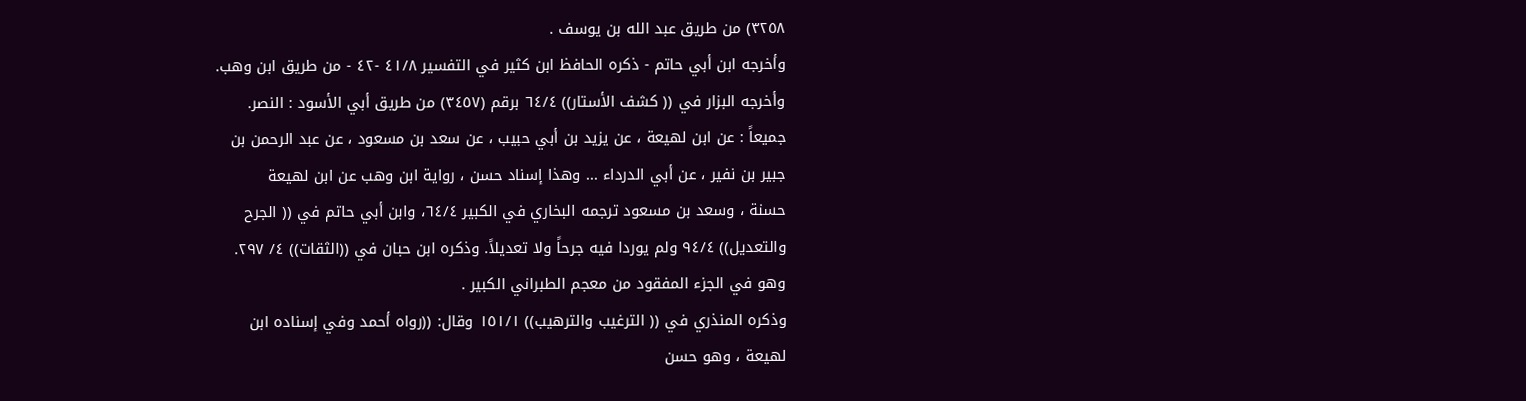٣٢٥٨) من طريق عبد الله بن يوسف .
وأخرجه ابن أبي حاتم - ذكره الحافظ ابن كثير في التفسير ٤١/٨ -٤٢ - من طريق ابن وهب.
وأخرجه البزار في (( كشف الأستار)) ٦٤/٤ برقم (٣٤٥٧) من طريق أبي الأسود : النصر.
جميعاً : عن ابن لهيعة ، عن يزيد بن أبي حبيب ، عن سعد بن مسعود ، عن عبد الرحمن بن
جبير بن نفير ، عن أبي الدرداء ... وهذا إسناد حسن ، رواية ابن وهب عن ابن لهيعة
حسنة ، وسعد بن مسعود ترجمه البخاري في الكبير ٦٤/٤، وابن أبي حاتم في (( الجرح
والتعديل)) ٩٤/٤ ولم يوردا فيه جرحاً ولا تعديلاً. وذكره ابن حبان في ((الثقات)) ٤/ ٢٩٧.
وهو في الجزء المفقود من معجم الطبراني الكبير .
وذكره المنذري في (( الترغيب والترهيب)) ١٥١/١ وقال: ((رواه أحمد وفي إسناده ابن
لهيعة ، وهو حسن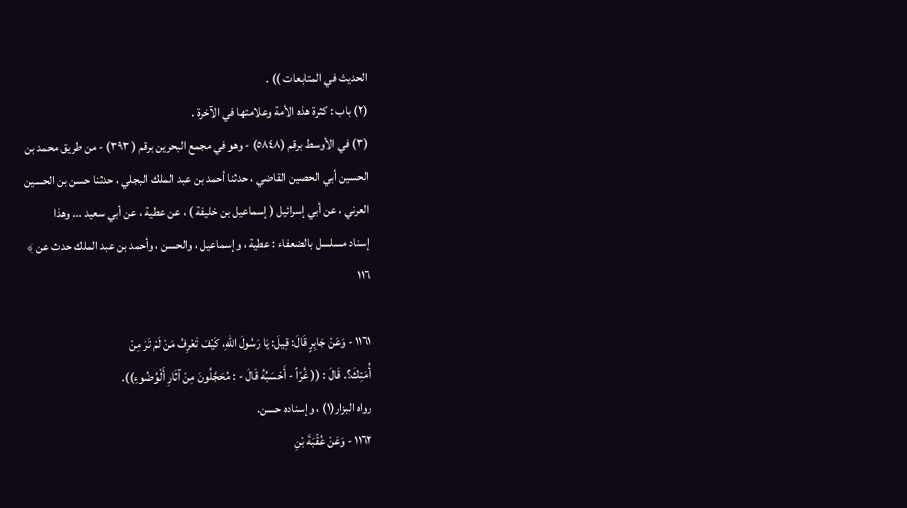الحديث في المتابعات )) .
(٢) باب : كثرة هذه الأمة وعلامتها في الآخرة .
(٣) في الأوسط برقم (٥٨٤٨) - وهو في مجمع البحرين برقم ( ٣٩٣) - من طريق محمد بن
الحسين أبي الحصين القاضي ، حدثنا أحمد بن عبد الملك البجلي ، حدثنا حسن بن الحسين
العرني ، عن أبي إسرائيل ( إسماعيل بن خليفة ) ، عن عطية ، عن أبي سعيد ... وهذا
إسناد مسلسل بالضعفاء : عطية ، وإسماعيل ، والحسن ، وأحمد بن عبد الملك حدث عن ﴾
١١٦

١١٦١ - وَعَنْ جَابِرٍ قَالَ: قِيلَ: يَا رَسُولَ اللهِ، كَيْفَ تَعْرِفُ مَنْ لَمْ تَرَ مِنْ
أُمَتِكَ؟. قَالَ : (( غُرّاً - أَحْسَبُهُ قَالَ - : مُحَجَّلُونَ مِنْ آثَارِ أَلْوُضُوءِ)).
رواه البزار(١) ، وإسناده حسن.
١١٦٢ - وَعَنْ عُقْبَةَ بْنِ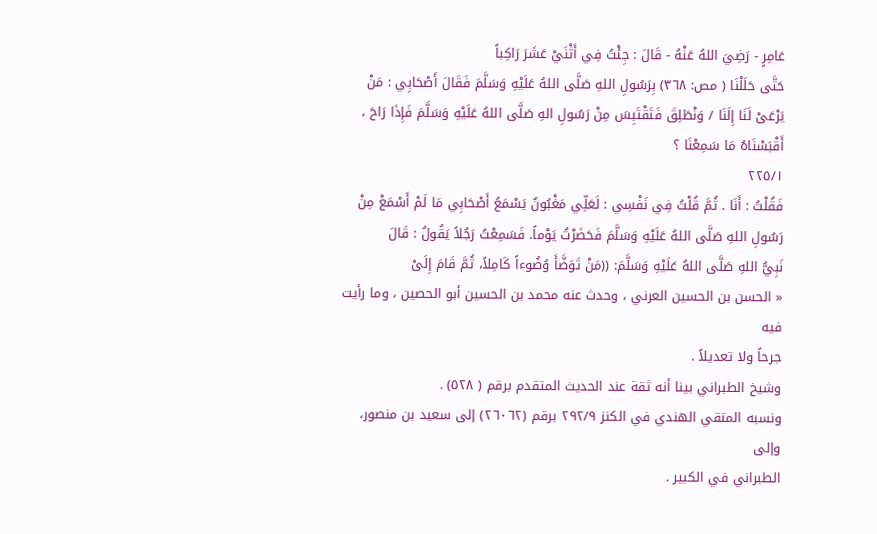عَامِرٍ - رَضِيَ اللهُ عَنْهُ - قَالَ : جِئْتُ فِي أَثْنَيْ عَشَرَ رَاكِباً
حَتَّى حَلَلْنَا ( مص: ٣٦٨) بِرَسُولِ اللهِ صَلَّى اللهُ عَلَيْهِ وَسَلَّمَ فَقَالَ أَصْحَابِي : مَنْ
يَرْعَىْ لَنَا إِلَنَا / وَنْطَلِقَ فَتَقْتَبِسَ مِنْ رَسُولِ الهِ صَلَّى اللهُ عَلَيْهِ وَسَلَّمَ فَإِذَا رَاحَ ،
أَقْبَسْنَاهُ مَا سَمِعْنَا ؟
٢٢٥/١
فَقُلْتُ : أَنَا . ثُمَّ قُلْتُ فِي نَفْسِي : لَعَلِّي مَغْبُونٌ يَسْمَعُ أَصْحَابِي مَا لَمْ أَسْمَعْ مِنْ
رَسُولِ اللهِ صَلَّى اللهُ عَلَيْهِ وَسَلَّمَ فَحَضَرْتُ يَوْماً. فَسَمِعْتُ رَجُلاً يَقُولُ : قَالَ
نَبِيُّ اللهِ صَلَّى اللهُ عَلَيْهِ وَسَلَّمَ: ((مَنْ تَوَضَّأَ وُضُوءاً كَامِلاً، ثُمَّ قَامَ إِلَىْ
« الحسن بن الحسين العرني ، وحدث عنه محمد بن الحسين أبو الحصين ، وما رأيت فيه
جرحاً ولا تعديلاً .
وشيخ الطبراني بينا أنه ثقة عند الحديث المتقدم برقم ( ٥٢٨) .
ونسبه المتقي الهندي في الكنز ٢٩٢/٩ برقم (٢٦٠٦٢) إلى سعيد بن منصور، وإلى
الطبراني في الكبير .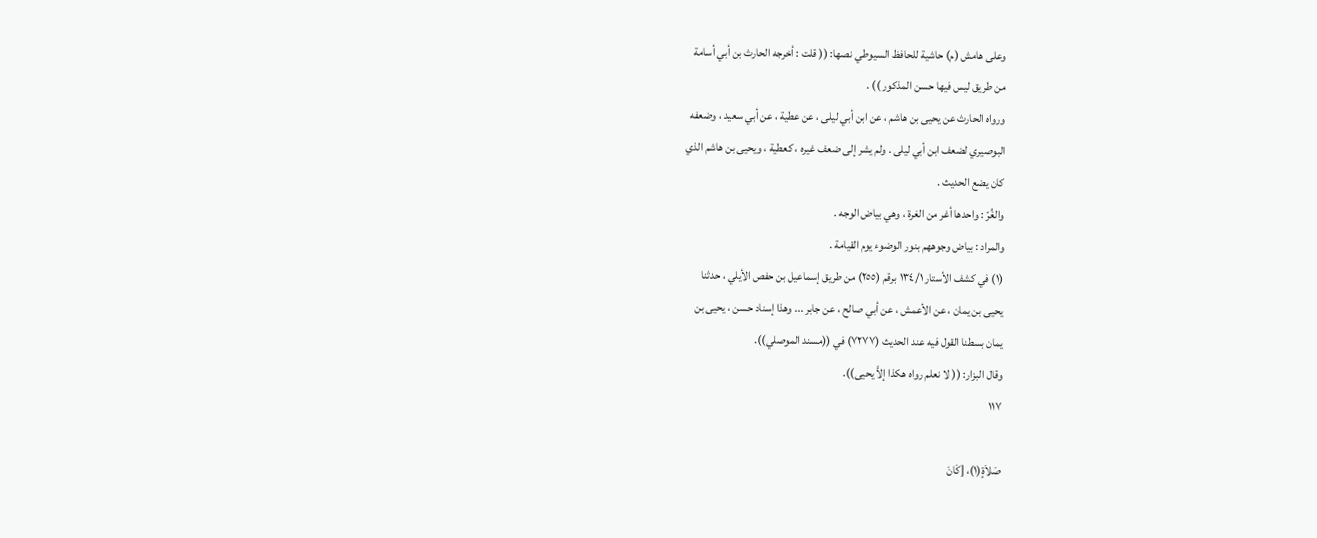وعلى هامش (م) حاشية للحافظ السيوطي نصها: (( قلت : أخرجه الحارث بن أبي أسامة
من طريق ليس فيها حسن المذكور )) .
ورواه الحارث عن يحيى بن هاشم ، عن ابن أبي ليلى ، عن عطية ، عن أبي سعيد ، وضعفه
البوصيري لضعف ابن أبي ليلى . ولم يشر إلى ضعف غيره ، كعطية ، ويحيى بن هاشم الذي
كان يضع الحديث .
والغُرّ : واحدها أغر من الغرة ، وهي بياض الوجه .
والمراد : بياض وجوههم بنور الوضوء يوم القيامة .
(١) في كشف الأستار ١٣٤/١ برقم (٢٥٥) من طريق إسماعيل بن حفص الأيلي ، حدثنا
يحيى بن يمان ، عن الأعمش ، عن أبي صالح ، عن جابر ... وهذا إسناد حسن ، يحيى بن
يمان بسطنا القول فيه عند الحديث (٧٢٧٧) في ((مسند الموصلي)).
وقال البزار: (( لا نعلم رواه هكذا إلاَّ يحيى)).
١١٧

صَلاَةٍ(١)، [كَانَ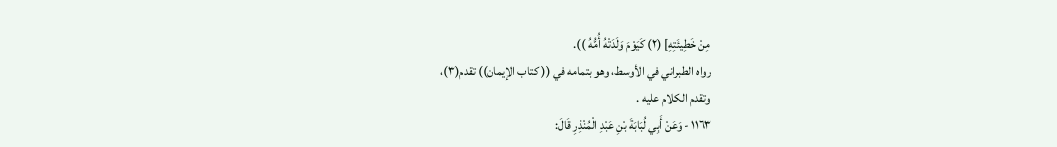مِنْ خَطِيئَتِهِ] (٢) كَيَوْمَ وَلَدَتْهُ أُمُّهُ )).
رواه الطبراني في الأوسط، وهو بتمامه في (( كتاب الإيمان)) تقدم(٣)،
وتقدم الكلام عليه .
١١٦٣ - وَعَنْ أَبِي لُبَابَةَ بْنِ عَبْدِ الْمُنْذِرِ قَالَ: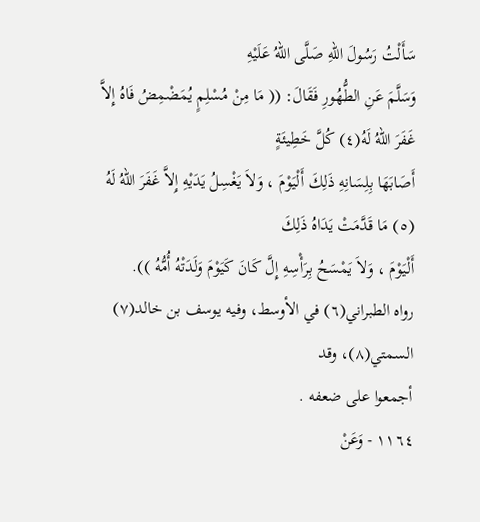سَأَلْتُ رَسُولَ اللهِ صَلَّى اللهُ عَلَيْهِ
وَسَلَّمَ عَنِ الطُّهُورِ فَقَالَ: (( مَا مِنْ مُسْلِمٍ يُمَضْمِضُ فَاهُ إِلاَّ غَفَرَ اللهُ لَهُ(٤) كُلَّ خَطِيئَةٍ
أَصَابَهَا بِلِسَانِهِ ذَلِكَ أَلْيَوْمَ ، وَلاَ يَغْسِلُ يَدَيْهِ إِلاَّ غَفَرَ اللهُ لَهُ (٥) مَا قَدَّمَتْ يَدَاهُ ذَلِكَ
أَلْيَوْمَ ، وَلاَ يَمْسَحُ بِرَأْسِهِ إِلَّ كَانَ كَيَوْمَ وَلَدَتْهُ أُمُّهُ )).
رواه الطبراني(٦) في الأوسط، وفيه يوسف بن خالد(٧) السمتي(٨)، وقد
أجمعوا على ضعفه .
١١٦٤ - وَعَنْ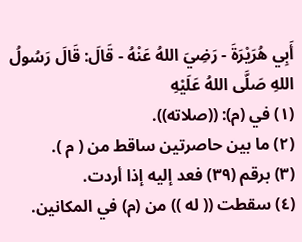أَبِي هُرَيْرَةَ - رَضِيَ اللهُ عَنْهُ - قَالَ: قَالَ رَسُولُ اللهِ صَلَّى اللهُ عَلَيْهِ
(١) في (م): ((صلاته)).
(٢) ما بين حاصرتين ساقط من ( م ).
(٣) برقم (٣٩) فعد إليه إذا أردت.
(٤) سقطت (( له )) من (م) في المكانين.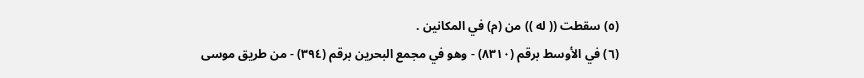(٥) سقطت (( له )) من (م) في المكانين .
(٦) في الأوسط برقم (٨٣١٠) - وهو في مجمع البحرين برقم (٣٩٤) - من طريق موسى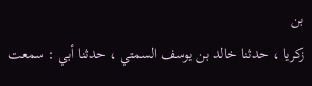بن
زكريا ، حدثنا خالد بن يوسف السمتي ، حدثنا أبي : سمعت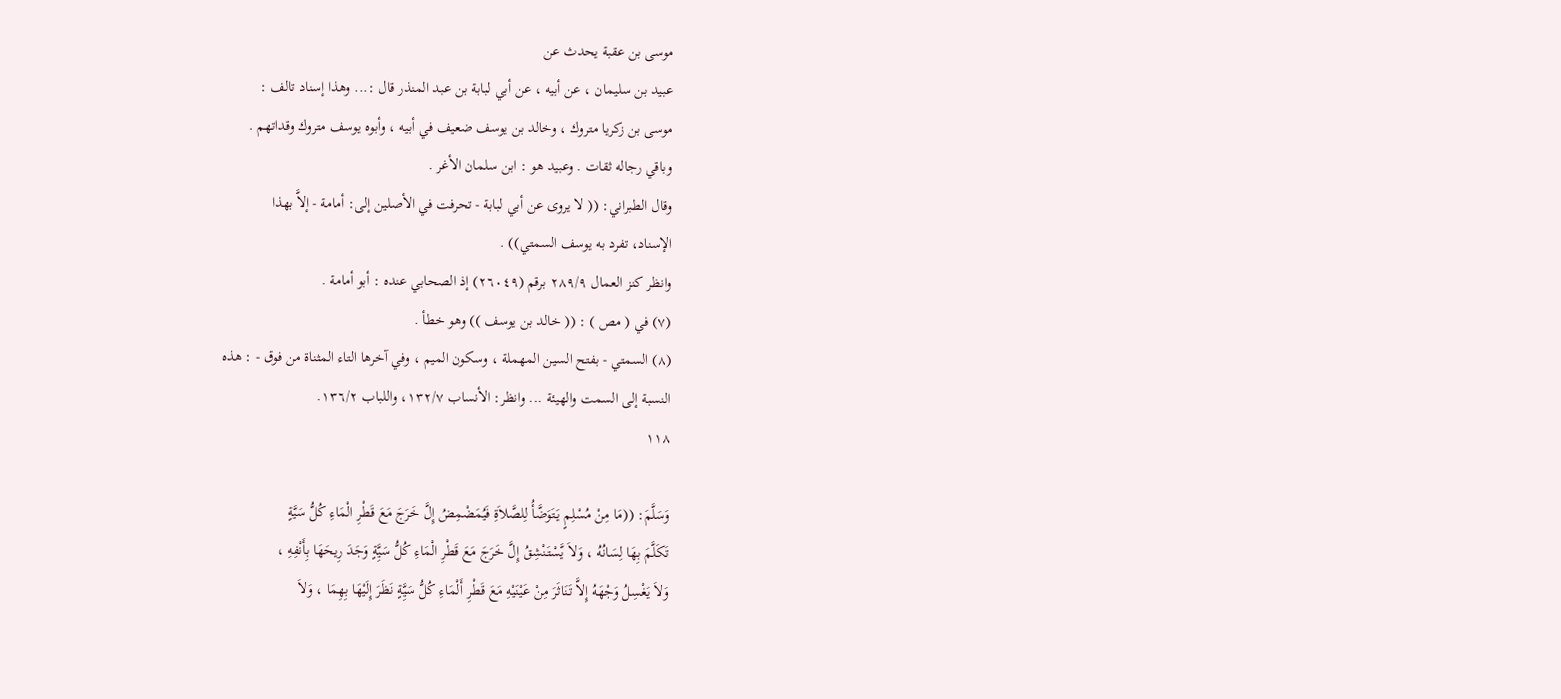موسى بن عقبة يحدث عن
عبيد بن سليمان ، عن أبيه ، عن أبي لبابة بن عبد المنذر قال :... وهذا إسناد تالف :
موسى بن زكريا متروك ، وخالد بن يوسف ضعيف في أبيه ، وأبوه يوسف متروك وقداتهم .
وباقي رجاله ثقات . وعبيد هو : ابن سلمان الأغر .
وقال الطبراني: (( لا يروى عن أبي لبابة - تحرفت في الأصلين إلى: أمامة - إلاَّ بهذا
الإسناد، تفرد به يوسف السمتي)) .
وانظر كنز العمال ٢٨٩/٩ برقم (٢٦٠٤٩) إذ الصحابي عنده : أبو أمامة .
(٧) في ( مص ) : (( خالد بن يوسف )) وهو خطأ .
(٨) السمتي - بفتح السين المهملة ، وسكون الميم ، وفي آخرها التاء المثناة من فوق - : هذه
النسبة إلى السمت والهيئة ... وانظر: الأنساب ١٣٢/٧، واللباب ١٣٦/٢.
١١٨

وَسَلَّمَ: ((مَا مِنْ مُسْلِمٍ يَتَوَضَّأُ لِلصَّلاَةِ فَيُمَضْمِضُ إِلَّ خَرَجَ مَعَ قَطْرِ الْمَاءِ كُلُّ سَيَّةٍ
تَكَلَّمَ بِهَا لِسَانُهُ ، وَلاَ يَّسْتَنْشِقُ إِلَّ خَرَجَ مَعَ قَطْرِ الْمَاءِ كُلُّ سَيَِّةٍ وَجَدَ رِيحَهَا بِأَنْفِهِ ،
وَلاَ يَغْسِلُ وَجْهَهُ إِلاَّ تَنَاثَرَ مِنْ عَيْنَيْهِ مَعَ قَطْرِ أَلْمَاءِ كُلُّ سَيَِّةٍ نَظَرَ إِلَيْهَا بِهِمَا ، وَلاَ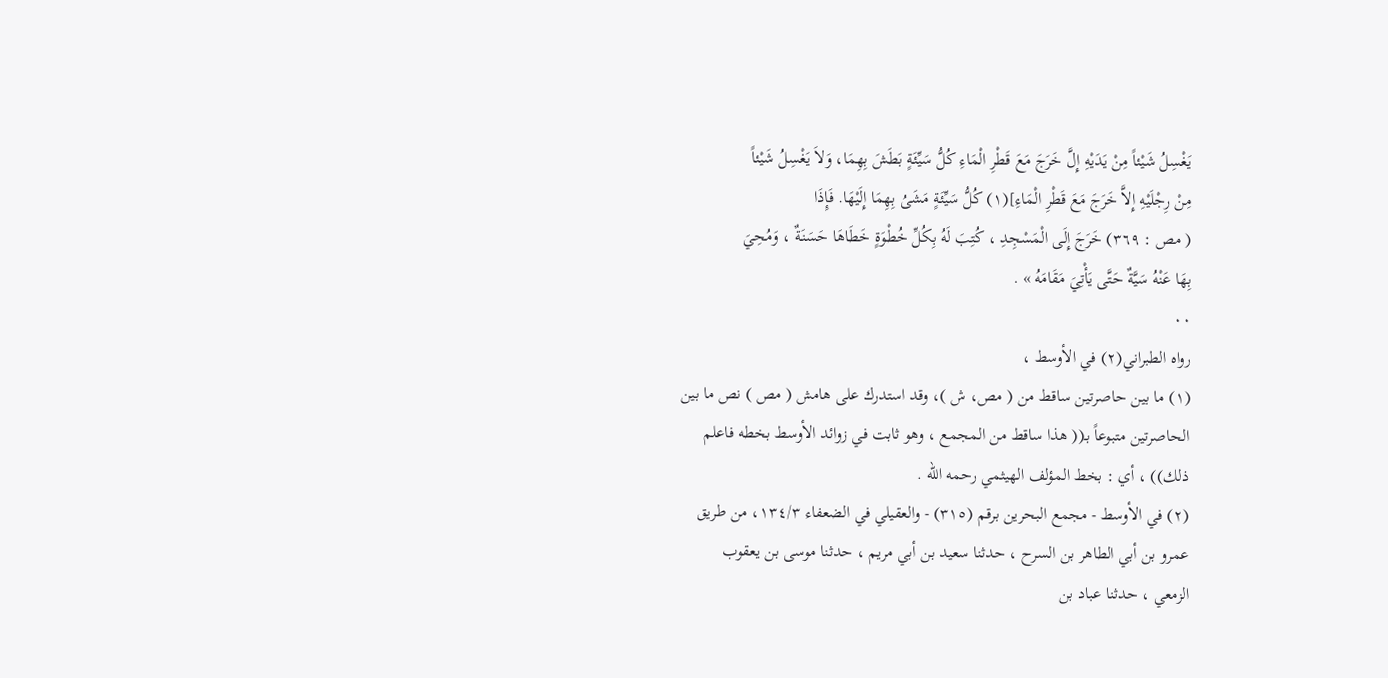يَغْسِلُ شَيْئاً مِنْ يَدَيْهِ إِلَّ خَرَجَ مَعَ قَطْرِ الْمَاءِ كُلُّ سَيِّئَةٍ بَطَشَ بِهِمَا، وَلاَ يَغْسِلُ شَيْئاً
مِنْ رِجْلَيْهِ إِلاَّ خَرَجَ مَعَ قَطْرِ الْمَاءِ](١) كُلُّ سَيِّئَةٍ مَشَىُ بِهِمَا إِلَيْهَا. فَإِذَا
( مص : ٣٦٩) خَرَجَ إِلَى الْمَسْجِدِ ، كُتِبَ لَهُ بِكُلِّ خُطْوَةٍ خَطَاهَا حَسَنَةٌ ، وَمُحِيَ
بِهَا عَنْهُ سَيَّةٌ حَتَّى يَأْتِيَ مَقَامَهُ » .
٠٠
رواه الطبراني(٢) في الأوسط ،
(١) ما بين حاصرتين ساقط من ( مص، ش )، وقد استدرك على هامش ( مص ) نص ما بين
الحاصرتين متبوعاً بـ(( هذا ساقط من المجمع ، وهو ثابت في زوائد الأوسط بخطه فاعلم
ذلك)) ، أي : بخط المؤلف الهيثمي رحمه الله .
(٢) في الأوسط - مجمع البحرين برقم (٣١٥) - والعقيلي في الضعفاء ١٣٤/٣، من طريق
عمرو بن أبي الطاهر بن السرح ، حدثنا سعيد بن أبي مريم ، حدثنا موسى بن يعقوب
الزمعي ، حدثنا عباد بن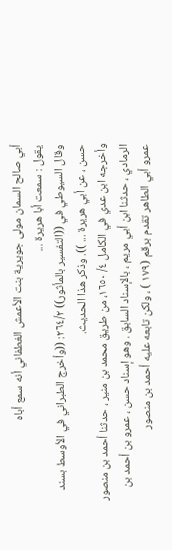أبي صالح السمان مولى جويرية بنت الأعمش الغطفاني أنه سمع أباه
يقول : سمعت أبا هريرة ...
وقال السيوطي في ((التفسير بالمأثور)) ٢٦٤/٢: ((وأخرج الطبراني في الأوسط بسند
حسن ، عن أبي هريرة ... )). وذكر هذا الحديث.
وأخرجه ابن عدي في الكامل ٤/ ١٦٥٠، من طريق محمد بن منير ، حدثنا أحمد بن منصور
الرمادي ، حدثنا ابن أبي مريم ، بالإسناد السابق . وهو إسناد حسن ، عمرو بن أحمد بن
عمرو أبي الطاهر تقدم برقم (١٧٩ ) ، ولكن تابعه عليه أحمد بن منصور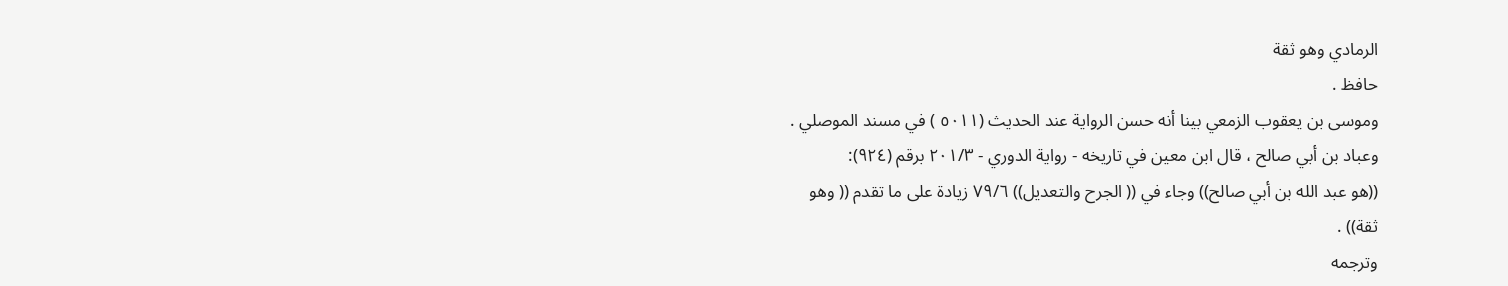الرمادي وهو ثقة
حافظ .
وموسى بن يعقوب الزمعي بينا أنه حسن الرواية عند الحديث (٥٠١١ ) في مسند الموصلي .
وعباد بن أبي صالح ، قال ابن معين في تاريخه - رواية الدوري - ٢٠١/٣ برقم (٩٢٤):
((هو عبد الله بن أبي صالح)) وجاء في (( الجرح والتعديل)) ٧٩/٦ زيادة على ما تقدم (( وهو
ثقة)) .
وترجمه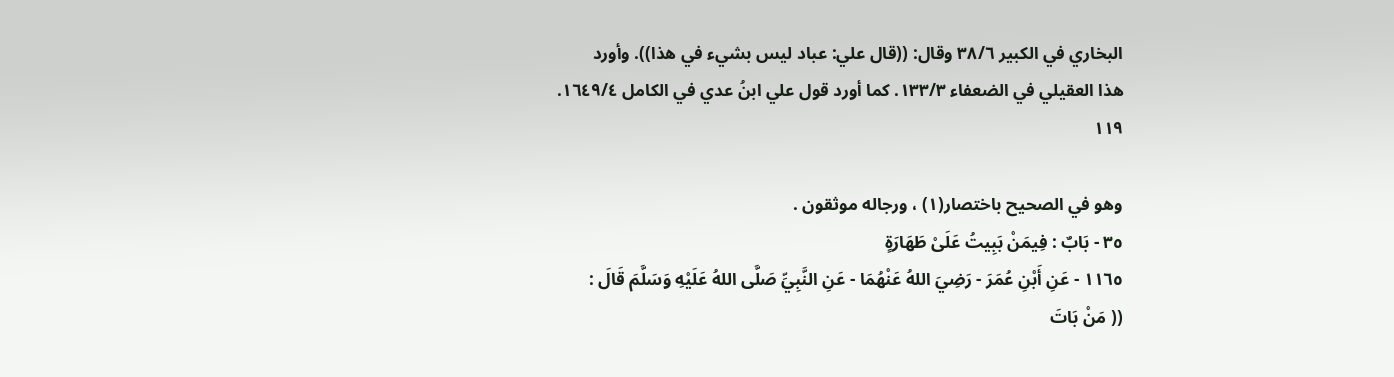البخاري في الكبير ٣٨/٦ وقال: ((قال علي: عباد ليس بشيء في هذا)). وأورد
هذا العقيلي في الضعفاء ١٣٣/٣. كما أورد قول علي ابنُ عدي في الكامل ١٦٤٩/٤.
١١٩

وهو في الصحيح باختصار(١) ، ورجاله موثقون .
٣٥ - بَابٌ : فِيمَنْ بَبِيتُ عَلَىْ طَهَارَةٍ
١١٦٥ - عَنِ أَبْنِ عُمَرَ - رَضِيَ اللهُ عَنْهُمَا - عَنِ النَّبِيِّ صَلَّى اللهُ عَلَيْهِ وَسَلَّمَ قَالَ :
(( مَنْ بَاتَ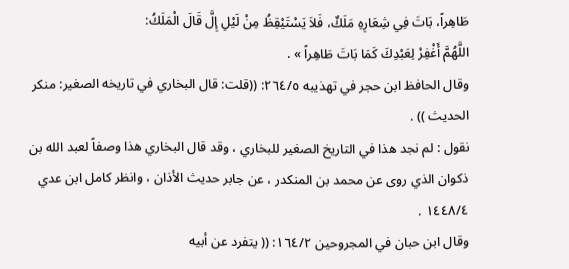طَاهِراً، بَاتَ فِي شِعَارِهِ مَلَكٌ، فَلاَ يَسْتَيْقِظُ مِنْ لَيْلِ إِلَّ قَالَ الْمَلَكُ:
اللَّهُمَّ أَغْفِرْ لِعَبْدِكَ كَمَا بَاتَ طَاهِراً » .
وقال الحافظ ابن حجر في تهذيبه ٢٦٤/٥: ((قلت: قال البخاري في تاريخه الصغير: منكر
الحديث )) .
نقول : لم نجد هذا في التاريخ الصغير للبخاري ، وقد قال البخاري هذا وصفاً لعبد الله بن
ذكوان الذي روى عن محمد بن المنكدر ، عن جابر حديث الأذان ، وانظر كامل ابن عدي
١٤٤٨/٤ .
وقال ابن حبان في المجروحين ١٦٤/٢: (( يتفرد عن أبيه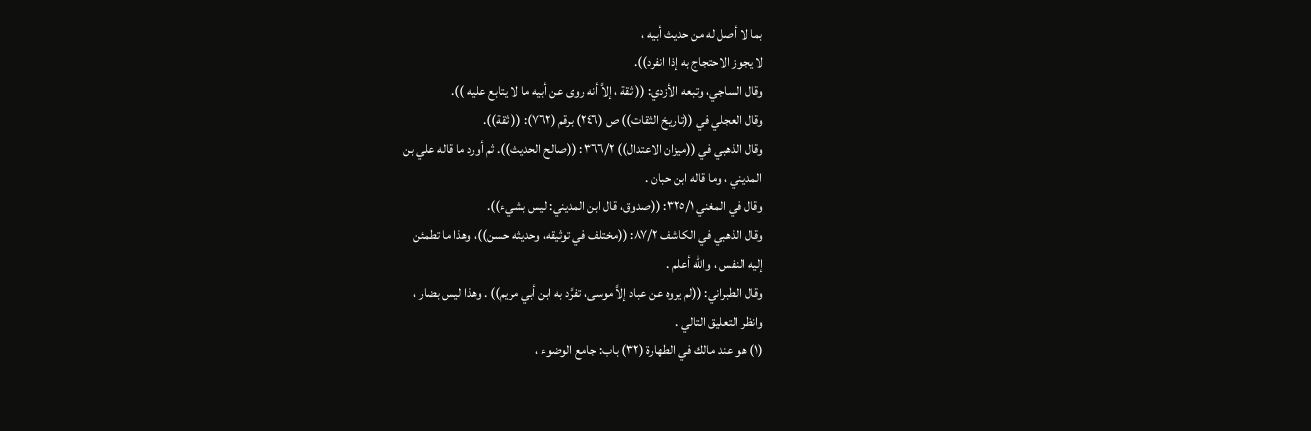بما لا أصل له من حديث أبيه ،
لا يجوز الاحتجاج به إذا انفرد)).
وقال الساجي، وتبعه الأزدي: (( ثقة ، إلاَّ أنه روى عن أبيه ما لا يتابع عليه )).
وقال العجلي في ((تاريخ الثقات)) ص (٢٤٦) برقم (٧٦٢): (( ثقة)).
وقال الذهبي في ((ميزان الاعتدال)) ٣٦٦/٢: ((صالح الحديث)). ثم أورد ما قاله علي بن
المديني ، وما قاله ابن حبان .
وقال في المغني ٣٢٥/١: ((صدوق، قال ابن المديني: ليس بشيء)).
وقال الذهبي في الكاشف ٨٧/٢: ((مختلف في توثيقه، وحديثه حسن))، وهذا ما تطمئن
إليه النفس ، والله أعلم .
وقال الطبراني: ((لم يروه عن عباد إلاَّ موسى، تفرَّد به ابن أبي مريم)) . وهذا ليس بضار ،
وانظر التعليق التالي .
(١) هو عند مالك في الطهارة (٣٢) باب: جامع الوضوء ،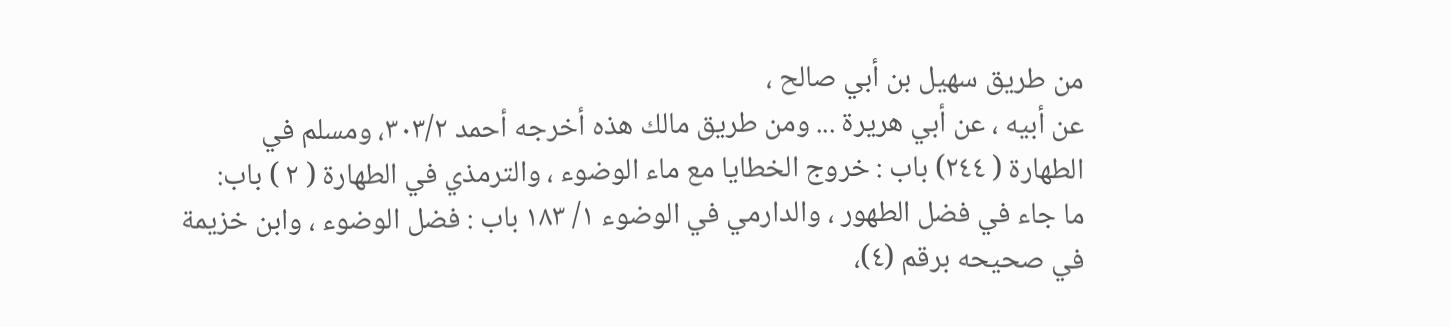من طريق سهيل بن أبي صالح ،
عن أبيه ، عن أبي هريرة ... ومن طريق مالك هذه أخرجه أحمد ٣٠٣/٢، ومسلم في
الطهارة ( ٢٤٤) باب : خروج الخطايا مع ماء الوضوء ، والترمذي في الطهارة ( ٢ ) باب:
ما جاء في فضل الطهور ، والدارمي في الوضوء ١/ ١٨٣ باب : فضل الوضوء ، وابن خزيمة
في صحيحه برقم (٤)،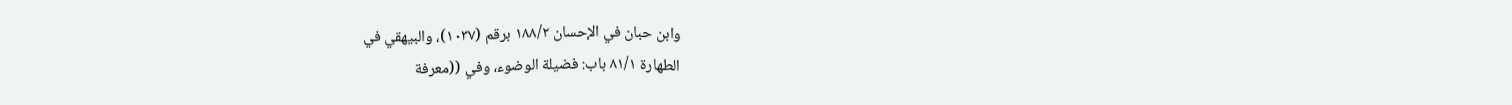وابن حبان في الإحسان ١٨٨/٢ برقم (١٠٣٧)، والبيهقي في
الطهارة ٨١/١ باب: فضيلة الوضوء، وفي ((معرفة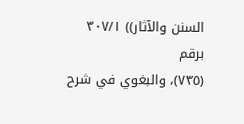السنن والآثار)) ٣٠٧/١ برقم
(٧٣٥)، والبغوي في شرح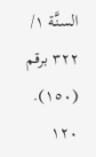السنَّة ١/ ٣٢٢ برقم (١٥٠).
١٢٠